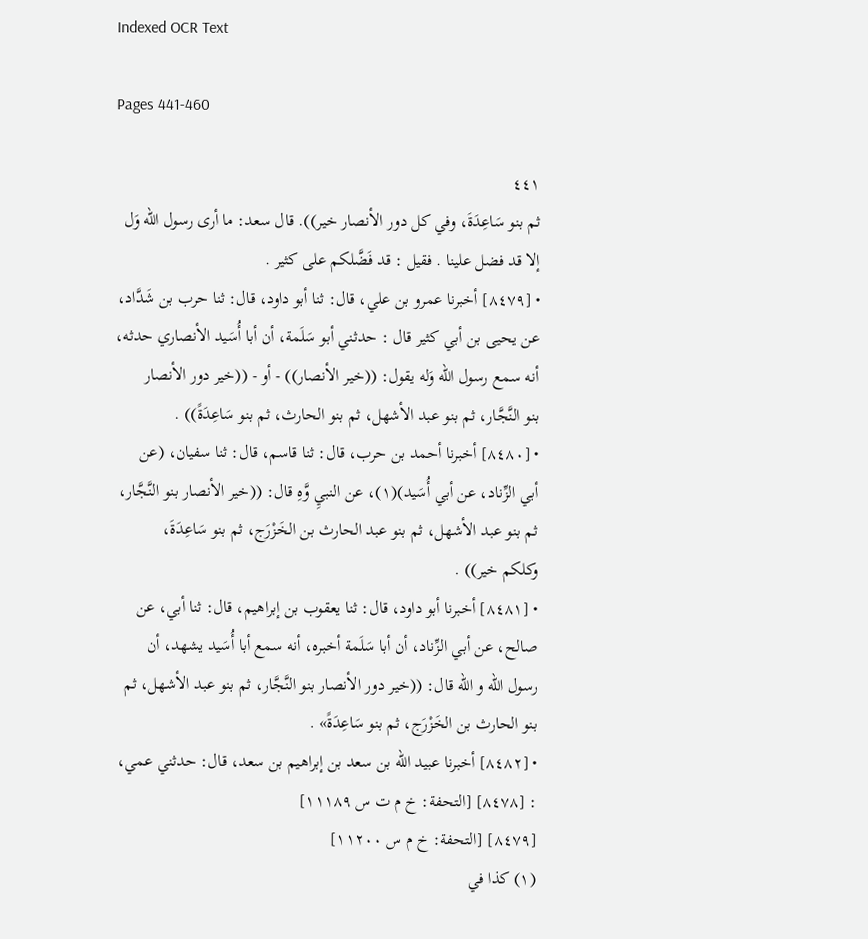Indexed OCR Text

Pages 441-460

٤٤١
ثم بنو سَاعِدَةَ، وفي كل دور الأنصار خير)). قال سعد: ما أرى رسول اللّه وَل
إلا قد فضل علينا . فقيل : قد فَضَّلكم على كثير .
• [٨٤٧٩] أخبرنا عمرو بن علي، قال: ثنا أبو داود، قال: ثنا حرب بن شَدَّاد،
عن يحيى بن أبي كثير قال : حدثني أبو سَلَمة، أن أبا أُسَيد الأنصاري حدثه،
أنه سمع رسول الله وَله يقول: ((خير الأنصار)) - أو - ((خير دور الأنصار
بنو النَّجَّار، ثم بنو عبد الأشهل، ثم بنو الحارث، ثم بنو سَاعِدَةً)) .
• [٨٤٨٠] أخبرنا أحمد بن حرب، قال: ثنا قاسم، قال: ثنا سفيان، (عن
أبي الزِّناد، عن أبي أُسَيد)(١)، عن النبيِ وَّهِ قال: ((خير الأنصار بنو النَّجَّار،
ثم بنو عبد الأشهل، ثم بنو عبد الحارث بن الخَزْرَج، ثم بنو سَاعِدَةَ،
وكلكم خير)) .
• [٨٤٨١] أخبرنا أبو داود، قال: ثنا يعقوب بن إبراهيم، قال: ثنا أبي، عن
صالح، عن أبي الزِّناد، أن أبا سَلَمة أخبره، أنه سمع أبا أُسَيد يشهد، أن
رسول الله و الله قال: ((خير دور الأنصار بنو النَّجَّار، ثم بنو عبد الأشهل، ثم
بنو الحارث بن الخَزْرَج، ثم بنو سَاعِدَةً» .
• [٨٤٨٢] أخبرنا عبيد الله بن سعد بن إبراهيم بن سعد، قال: حدثني عمي،
: [٨٤٧٨] [التحفة: خ م ت س ١١١٨٩]
[٨٤٧٩] [التحفة: خ م س ١١٢٠٠]
(١) كذا في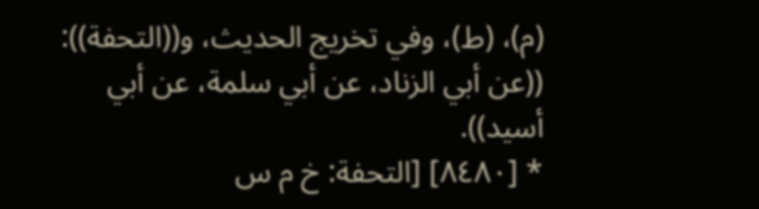(م)، (ط)، وفي تخريج الحديث، و((التحفة)): ((عن أبي الزناد، عن أبي سلمة، عن أبي أسيد)).
* [٨٤٨٠] [التحفة: خ م س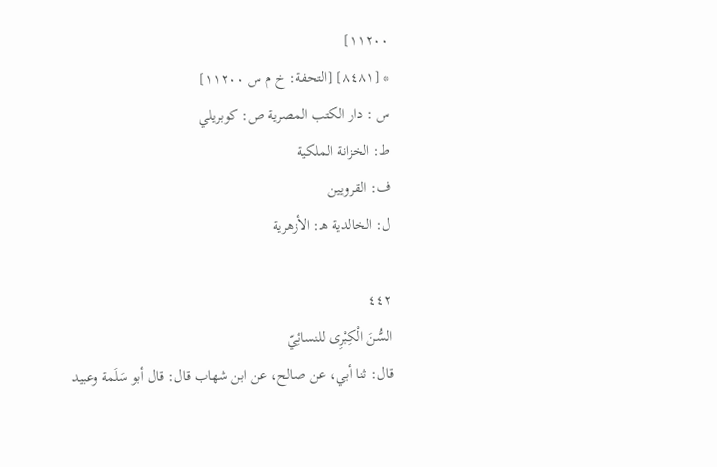١١٢٠٠]
* [٨٤٨١] [التحفة: خ م س ١١٢٠٠]
س : دار الكتب المصرية ص: كوبريلي
ط: الخزانة الملكية
ف: القرويين
ل: الخالدية هـ: الأزهرية

٤٤٢
السُّنَ الْكِبْرِى للنسائِيّ
قال: ثنا أبي، عن صالح، عن ابن شهاب قال: قال أبو سَلَمة وعبيد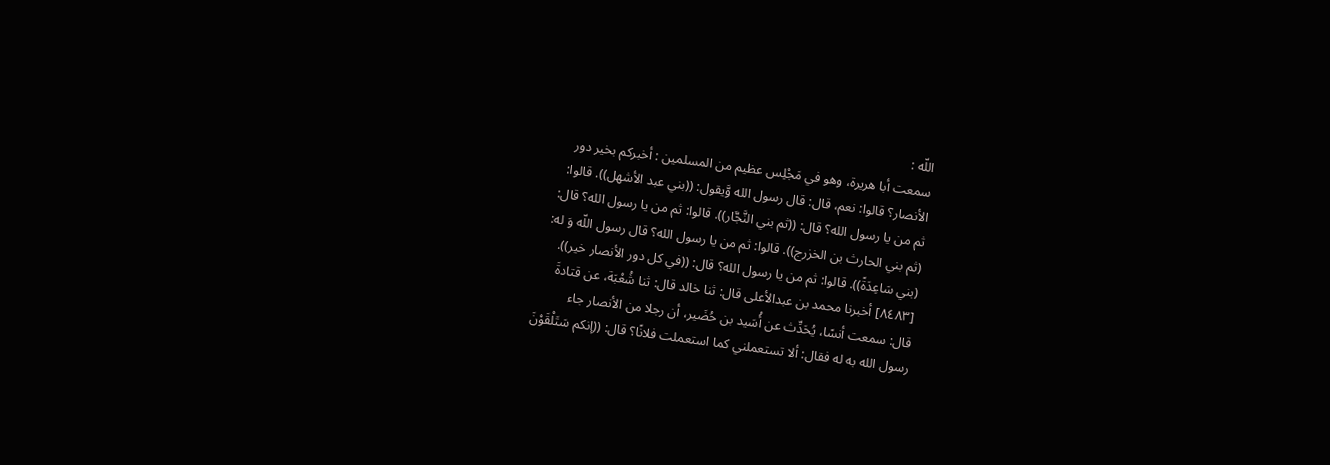اللّه :
سمعت أبا هريرة، وهو في مَجْلِس عظيم من المسلمين : أخبركم بخير دور
الأنصار؟ قالوا: نعم، قال: قال رسول الله وَّيقول: ((بني عبد الأشهل)). قالوا:
ثم من يا رسول الله؟ قال: ((ثم بني النَّجَّار)). قالوا: ثم من يا رسول الله؟ قال:
(ثم بني الحارث بن الخزرج)). قالوا: ثم من يا رسول الله؟ قال رسول اللّه وَ له:
(بني سَاعِدَةً)). قالوا: ثم من يا رسول الله؟ قال: ((في كل دور الأنصار خير)).
[٨٤٨٣] أخبرنا محمد بن عبدالأعلى قال: ثنا خالد قال: ثنا شُعْبَة، عن قتادةَ
قال: سمعت أنسًا، يُحَدِّث عن أُسَيد بن حُضَير، أن رجلا من الأنصار جاء
رسول الله به له فقال: ألا تستعملني كما استعملت فلانًا؟ قال: ((إنكم سَتَلْقَوْنَ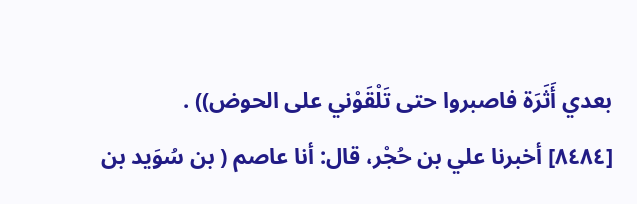بعدي أَثَرَة فاصبروا حتى تَلْقَوْني على الحوض)) .
[٨٤٨٤] أخبرنا علي بن حُجْر، قال: أنا عاصم ( بن سُوَيد بن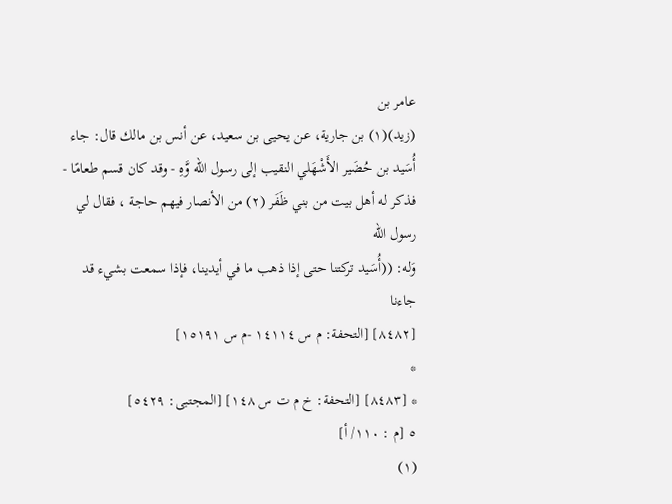عامر بن
(زيد)(١) بن جارية، عن يحيى بن سعيد، عن أنس بن مالك قال: جاء
أُسَيد بن حُضَير الأَشْهَلي النقيب إلى رسول اللّه وَّهِ - وقد كان قسم طعامًا -
فذكر له أهل بيت من بني ظَفَر (٢) من الأنصار فيهم حاجة ، فقال لي رسول الله
وَله: ((أُسَيد تركتنا حتى إذا ذهب ما في أيدينا، فإذا سمعت بشيء قد جاءنا
[٨٤٨٢] [التحفة: م س ١٤١١٤ -م س ١٥١٩١]
*
* [٨٤٨٣] [التحفة: خ م ت س ١٤٨] [المجتبى: ٥٤٢٩]
٥ [م : ١١٠/ أ]
(١)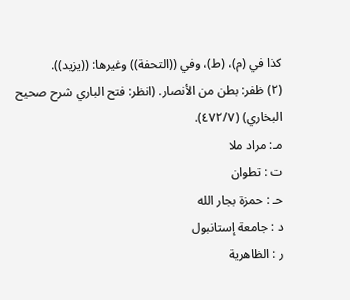كذا في (م)، (ط)، وفي ((التحفة)) وغيرها: ((يزيد)).
(٢) ظفر: بطن من الأنصار. (انظر: فتح الباري شرح صحيح البخاري) (٤٧٢/٧).
مـ: مراد ملا
ت : تطوان
حـ : حمزة بجار الله
د : جامعة إستانبول
ر : الظاهرية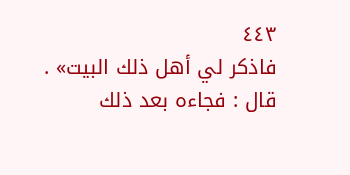٤٤٣
فاذکر لي أهل ذلك البيت» . قال : فجاءه بعد ذلك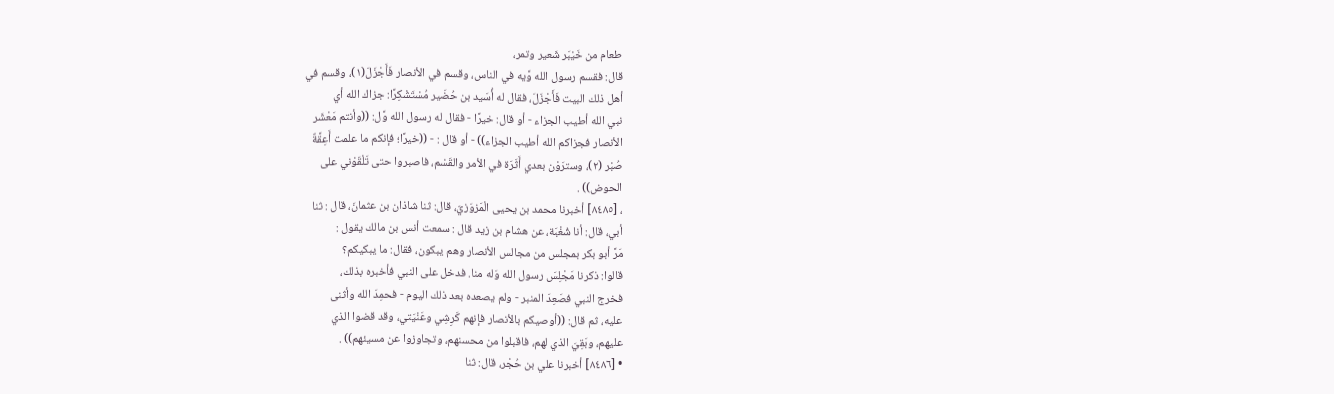طعام من خَيْبَر شَعیر وتمر،
قال: فقسم رسول الله وَّيه في الناس، وقسم في الأنصار فَأَجْزَلَ(١)، وقسم في
أهل ذلك البيت فَأَجْزَلَ، فقال له أُسَيد بن حُضَير مُسْتَشْكِرًا: جزاك الله أي
نبي الله أطيب الجزاء - أو قال: خيرًا - فقال له رسول الله وَّل: ((وأنتم مَعْشَر
الأنصار فجزاكم الله أطيب الجزاء)) - أو قال : - ((خيرًا؛ فإنكم ما علمت أَعِقَّةٌ
صُبْر (٢)، وسترَوْن بعدي أَثَرَة في الأمر والقَسْم، فاصبروا حتى تَلْقَوْني على
الحوض)) .
، [٨٤٨٥] أخبرنا محمد بن يحيى الْمَزوَزيّ، قال: ثنا شاذان بن عثمانَ، قال : ثنا
أبي، قال: أنا شُغْبَة، عن هشام بن زيد قال : سمعت أنس بن مالك يقول :
مَرَّ أبو بكر بمجلس من مجالس الأنصار وهم يبكون، فقال: ما يبكيكم؟
قالوا: ذكرنا مَجْلِسَ رسول الله وَله منا. فدخل على النبي فأخبره بذلك،
فخرج النبي فصَعِدَ المنبر - ولم يصعده بعد ذلك اليوم - فحمِدَ الله وأثنى
عليه، ثم قال: ((أوصيكم بالأنصار فإنهم كَرِشِي وعَنْيَتي، وقد قضوا الذي
عليهم، وبَقِيَ الذي لهم، فاقبلوا من محسنهم، وتجاوزوا عن مسيئهم)) .
• [٨٤٨٦] أخبرنا علي بن حُجْر، قال: ثنا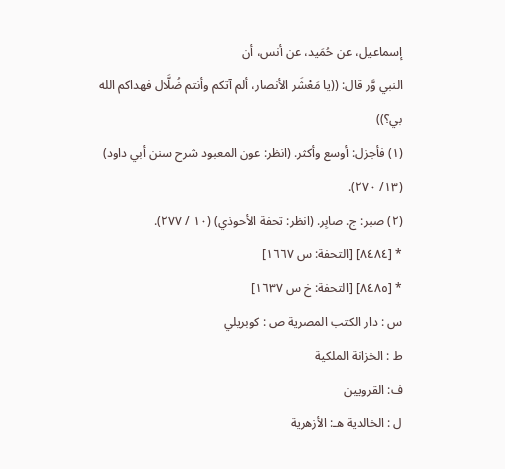إسماعيل، عن حُمَيد، عن أنس، أن
النبي وَّر قال: ((يا مَعْشَر الأنصار، ألم آتكم وأنتم ضُلَّال فهداكم الله بي؟))
(١) فأجزل: أوسع وأكثر. (انظر: عون المعبود شرح سنن أبي داود) (١٣/ ٢٧٠).
(٢) صبر: ج. صابِر. (انظر: تحفة الأحوذي) (١٠ / ٢٧٧).
* [٨٤٨٤] [التحفة: س ١٦٦٧]
* [٨٤٨٥] [التحفة: خ س ١٦٣٧]
س : دار الكتب المصرية ص : كوبريلي
ط : الخزانة الملكية
ف: القرویین
ل : الخالدية هـ: الأزهرية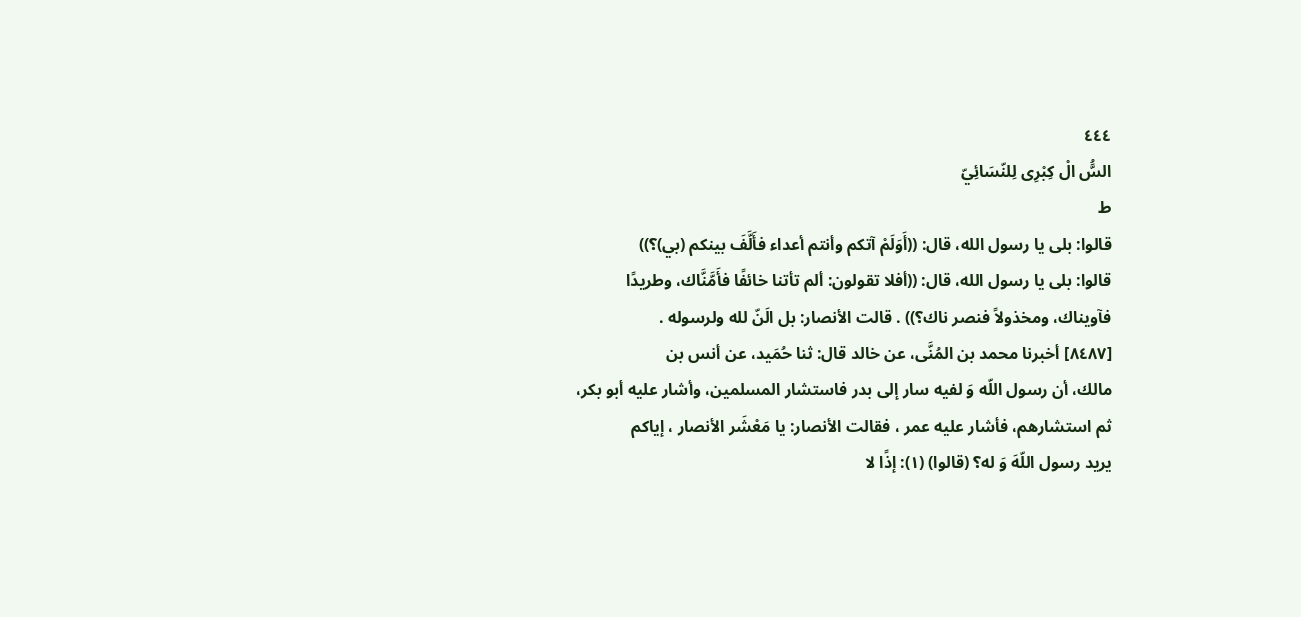٤٤٤
السَُّ الْ كِبْرِى لِلنّسَائِيّ
ط
قالوا: بلى يا رسول الله، قال: ((أَوَلَمْ آتكم وأنتم أعداء فأَلَّفَ بينكم (بي)؟))
قالوا: بلى يا رسول الله، قال: ((أفلا تقولون: ألم تأتنا خائفًا فأَمَّنَّاك، وطريدًا
فآويناك، ومخذولاً فنصر ناك؟)) . قالت الأنصار: بل الَنّ لله ولرسوله .
[٨٤٨٧] أخبرنا محمد بن المُنَّى، عن خالد قال: ثنا حُمَيد، عن أنس بن
مالك، أن رسول اللّه وَ لفيه سار إلى بدر فاستشار المسلمين، وأشار عليه أبو بكر،
ثم استشارهم، فأشار عليه عمر ، فقالت الأنصار: يا مَعْشَر الأنصار ، إياكم
يريد رسول اللّهَ وَ له؟ (قالوا) (١): إذًا لا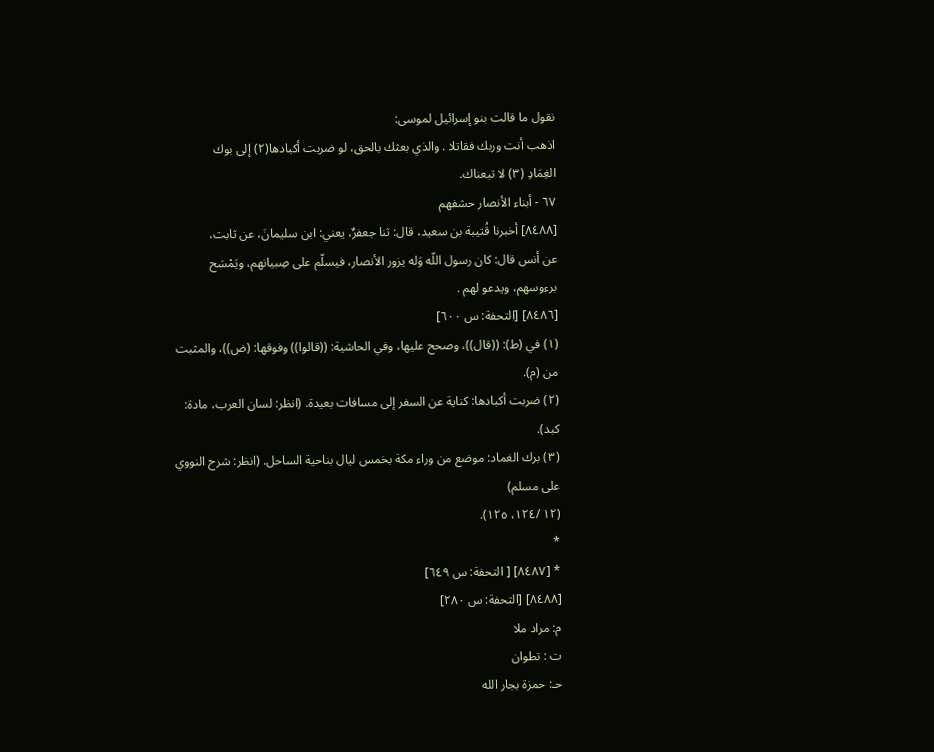نقول ما قالت بنو إسرائيل لموسى:
اذهب أنت وربك فقاتلا . والذي بعثك بالحق، لو ضربت أكبادها(٢) إلى بوك
الغِمَادِ (٣) لا تبعناك.
٦٧ - أبناء الأنصار حشفهم
[٨٤٨٨] أخبرنا قُتيبة بن سعيد، قال: ثنا جعفرٌ، يعني: ابن سليمانَ، عن ثابت،
عن أنس قال: كان رسول اللّه وَله يزور الأنصار، فيسلّم على صِبيانهم، ويَمْسَح
برءوسهم، ويدعو لهم .
[٨٤٨٦] [التحفة: س ٦٠٠]
(١) في (ط): ((قال))، وصحح عليها، وفي الحاشية: ((قالوا)) وفوقها: (ض))، والمثبت من (م).
(٢) ضربت أكبادها: كناية عن السفر إلى مسافات بعيدة. (انظر: لسان العرب، مادة: كبد).
(٣) برك الغماد: موضع من وراء مكة بخمس ليال بناحية الساحل. (انظر: شرح النووي على مسلم)
(١٢ /١٢٤، ١٢٥).
*
* [٨٤٨٧] [ التحفة: س ٦٤٩]
[٨٤٨٨] [التحفة: س ٢٨٠]
م: مراد ملا
ت : تطوان
حـ: حمزة بجار الله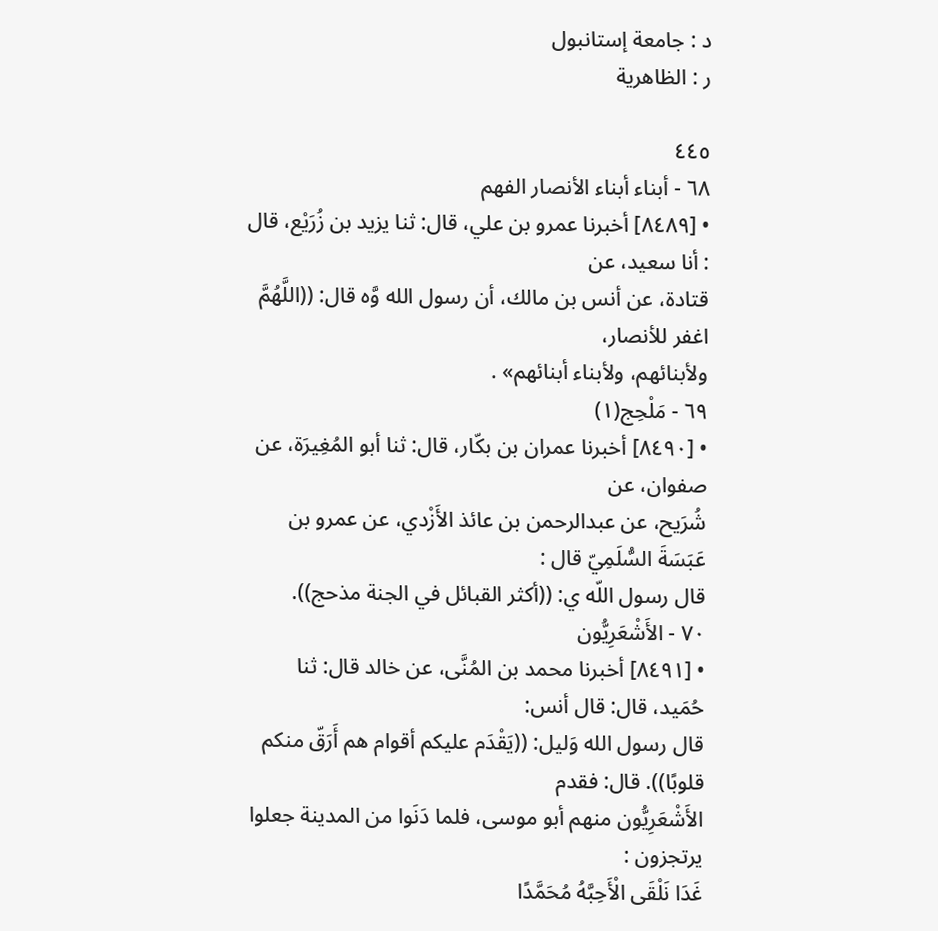د : جامعة إستانبول
ر : الظاهرية

٤٤٥
٦٨ - أبناء أبناء الأنصار الفهم
• [٨٤٨٩] أخبرنا عمرو بن علي، قال: ثنا يزيد بن زُرَيْع، قال : أنا سعيد، عن
قتادة، عن أنس بن مالك، أن رسول الله وَّه قال: ((اللَّهُمَّ اغفر للأنصار،
ولأبنائهم، ولأبناء أبنائهم» .
٦٩ - مَلْحِج(١)
• [٨٤٩٠] أخبرنا عمران بن بكّار، قال: ثنا أبو المُغِيرَة، عن صفوان، عن
شُرَيح، عن عبدالرحمن بن عائذ الأَزْدي، عن عمرو بن عَبَسَةَ السُّلَمِيّ قال :
قال رسول اللّه ي: ((أكثر القبائل في الجنة مذحج)).
٧٠ - الأَشْعَرِيُّون
• [٨٤٩١] أخبرنا محمد بن المُنَّى، عن خالد قال: ثنا حُمَيد، قال: قال أنس:
قال رسول الله وَليل: ((يَقْدَم عليكم أقوام هم أَرَقّ منكم قلوبًا)). قال: فقدم
الأَشْعَرِيُّون منهم أبو موسى، فلما دَنَوا من المدينة جعلوا يرتجزون :
غَدَا نَلْقَى الْأَحِبَّهُ مُحَمَّدًا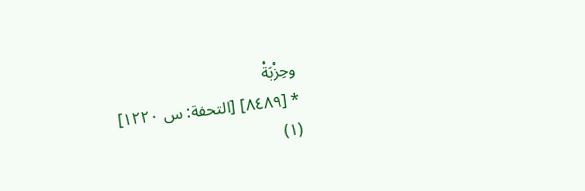وحِزْبَةْ
* [٨٤٨٩] [التحفة: س ١٢٢٠]
(١)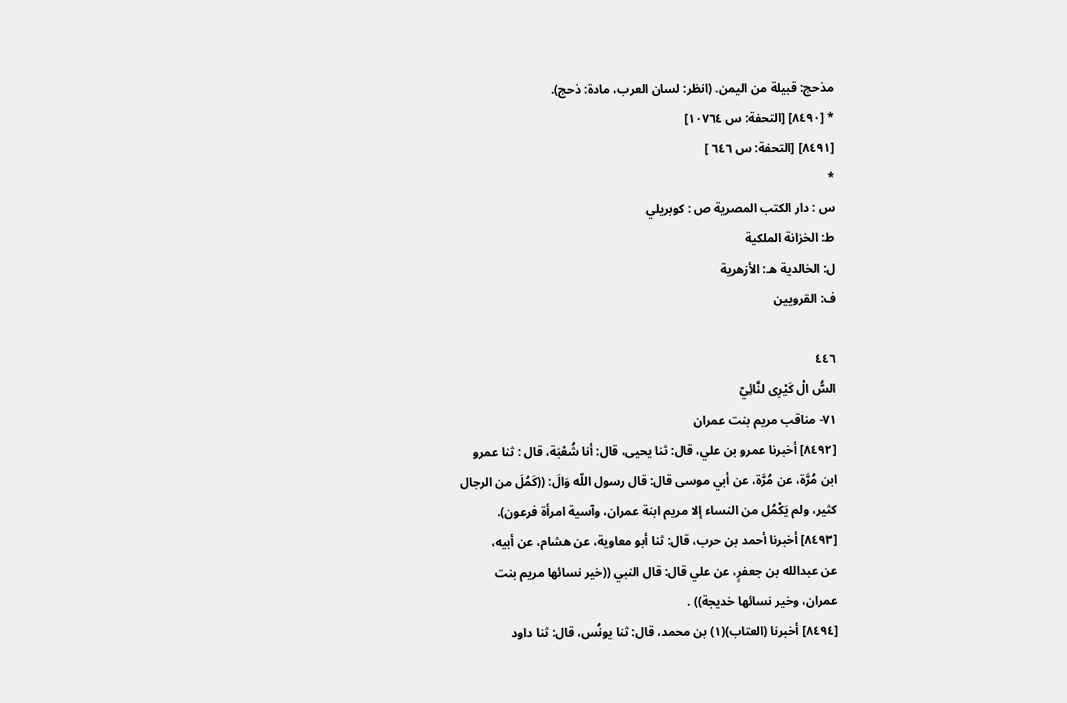مذحج: قبيلة من اليمن. (انظر: لسان العرب، مادة: ذحج).
* [٨٤٩٠] [التحفة: س ١٠٧٦٤]
[٨٤٩١] [التحفة: س ٦٤٦ ]
*
س : دار الكتب المصرية ص : كوبريلي
ط: الخزانة الملكية
ل: الخالدية هـ: الأزهرية
ف: القرویین

٤٤٦
السُّ الْ كَيْرِى لنَّائِيّ
٧١- مناقب مريم بنت عمران
[٨٤٩٢] أخبرنا عمرو بن علي، قال: ثنا يحيى، قال: أنا شُعْبَة، قال : ثنا عمرو
ابن مُرَّة، عن مُرَّة، عن أبي موسى قال: قال رسول اللّه وَالَ: ((كَمُلَ من الرجال
كثير، ولم يَكْمُل من النساء إلا مريم ابنة عمران، وآسية امرأة فرعون).
[٨٤٩٣] أخبرنا أحمد بن حرب، قال: ثنا أبو معاوية، عن هشام، عن أبيه،
عن عبدالله بن جعفرٍ، عن علي قال: قال النبي ((خير نسائها مريم بنت
عمران، وخير نسائها خديجة)) .
[٨٤٩٤] أخبرنا (العتاب)(١) بن محمد، قال: ثنا يونُس، قال: ثنا داود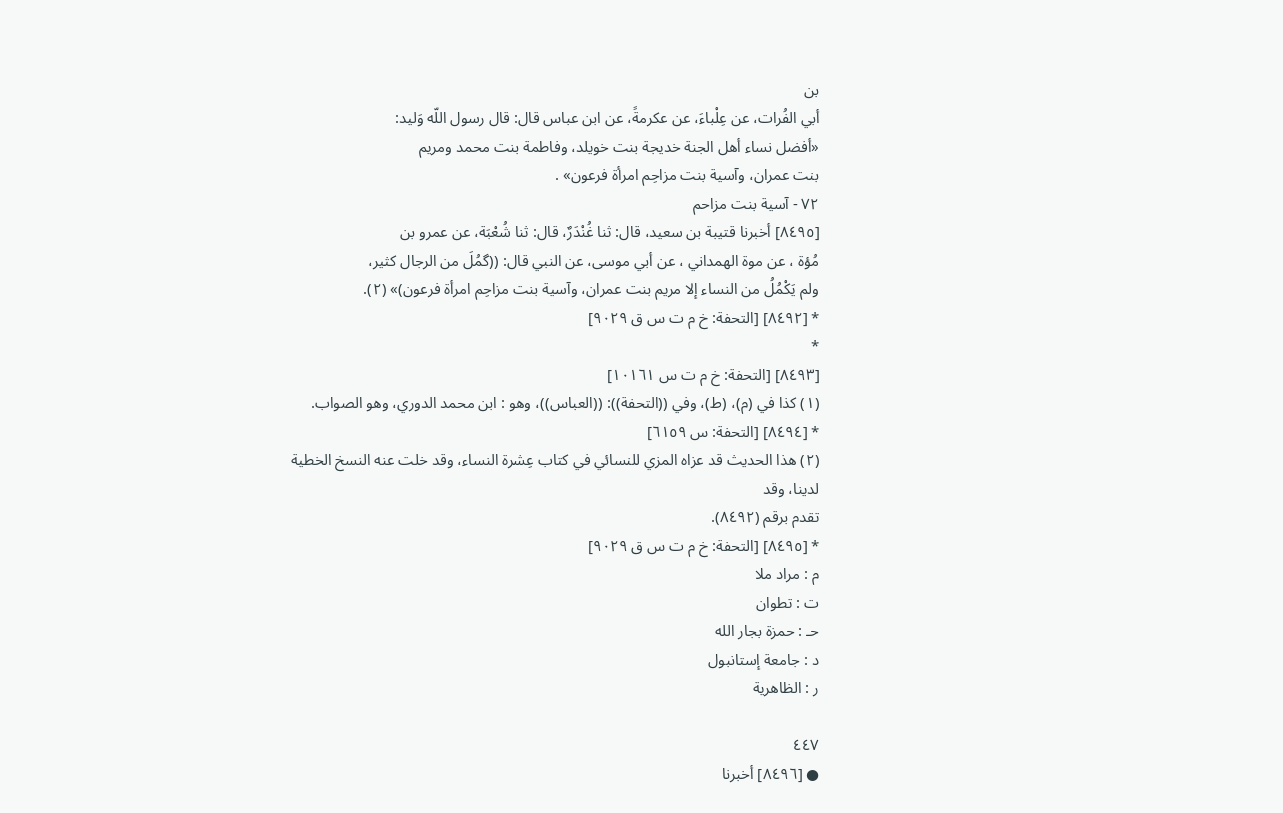بن
أبي الفُرات، عن عِلْباءَ، عن عكرمةً، عن ابن عباس قال: قال رسول اللّه وَليد:
«أفضل نساء أهل الجنة خديجة بنت خويلد، وفاطمة بنت محمد ومريم
بنت عمران، وآسية بنت مزاحِم امرأة فرعون» .
٧٢ - آسية بنت مزاحم
[٨٤٩٥] أخبرنا قتيبة بن سعيد، قال: ثنا غُنْدَرٌ، قال: ثنا شُعْبَة، عن عمرو بن
مُؤة ، عن موة الهمداني ، عن أبي موسى، عن النبي قال: ((گمُلَ من الرجال کثیر،
ولم يَكْمُلُ من النساء إلا مريم بنت عمران، وآسية بنت مزاحِم امرأة فرعون)» (٢).
* [٨٤٩٢] [التحفة: خ م ت س ق ٩٠٢٩]
*
[٨٤٩٣] [التحفة: خ م ت س ١٠١٦١]
(١) كذا في (م)، (ط)، وفي ((التحفة)): ((العباس))، وهو : ابن محمد الدوري، وهو الصواب.
* [٨٤٩٤] [التحفة: س ٦١٥٩]
(٢) هذا الحديث قد عزاه المزي للنسائي في كتاب عِشرة النساء، وقد خلت عنه النسخ الخطية لدينا، وقد
تقدم برقم (٨٤٩٢).
* [٨٤٩٥] [التحفة: خ م ت س ق ٩٠٢٩]
م : مراد ملا
ت : تطوان
حـ : حمزة بجار الله
د : جامعة إستانبول
ر : الظاهرية

٤٤٧
● [٨٤٩٦] أخبرنا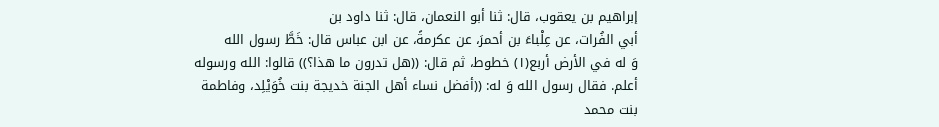إبراهيم بن يعقوب، قال: ثنا أبو النعمان، قال: ثنا داود بن
أبي الفُرات، عن عِلْباءَ بن أحمرَ، عن عكرمةً، عن ابن عباس قال: خَطَّ رسول الله
وَ له في الأرض أربع(١) خطوط، ثم قال: ((هل تدرون ما هذا؟)) قالوا: الله ورسوله
أعلم. فقال رسول الله وَ له: ((أفضل نساء أهل الجنة خديجة بنت خُوَيْلِد، وفاطمة
بنت محمد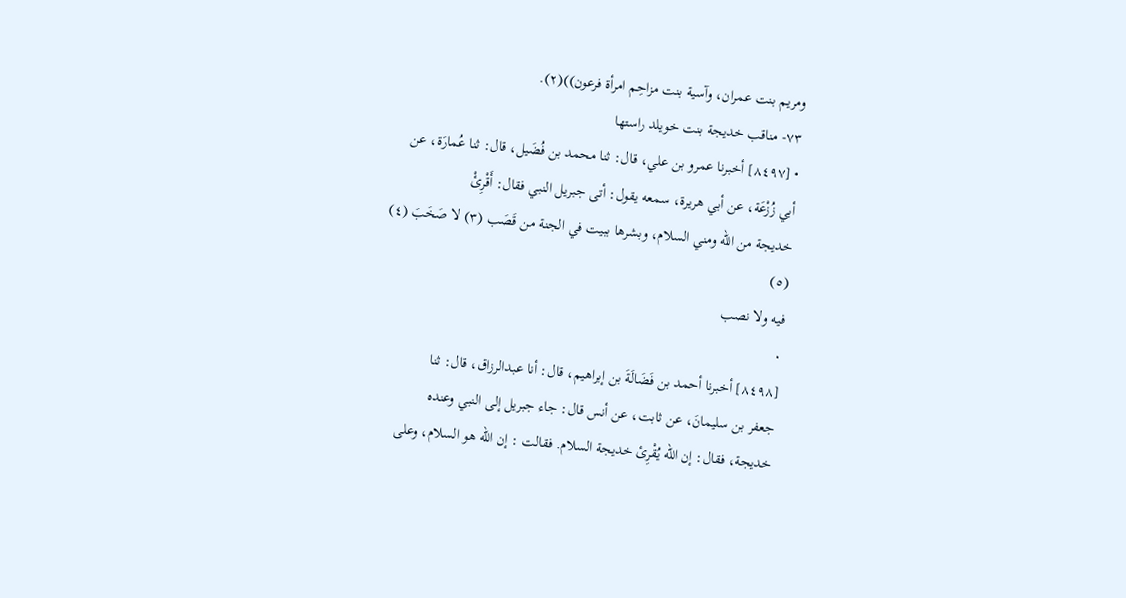ومريم بنت عمران، وآسية بنت مزاحِم امرأة فرعون))(٢).
٧٣- مناقب خديجة بنت خويلد راستها
• [٨٤٩٧] أخبرنا عمرو بن علي، قال: ثنا محمد بن فُضَيل، قال: ثنا عُمارَة، عن
أبي زُزْعَة، عن أبي هريرة، سمعه يقول: أتى جبريل النبي فقال: أَقْرِئْ
خديجة من الله ومني السلام، وبشرها ببيت في الجنة من قَصَب (٣) لا صَخَبَ (٤)
(٥)
فیه ولا نصب
٠
[٨٤٩٨] أخبرنا أحمد بن فَضَالَةَ بن إبراهيم، قال: أنا عبدالرزاق، قال: ثنا
جعفر بن سليمانَ، عن ثابت، عن أنس قال: جاء جبريل إلى النبي وعنده
خديجة، فقال: إن الله يُقْرِئ خديجة السلام. فقالت : إن الله هو السلام، وعلى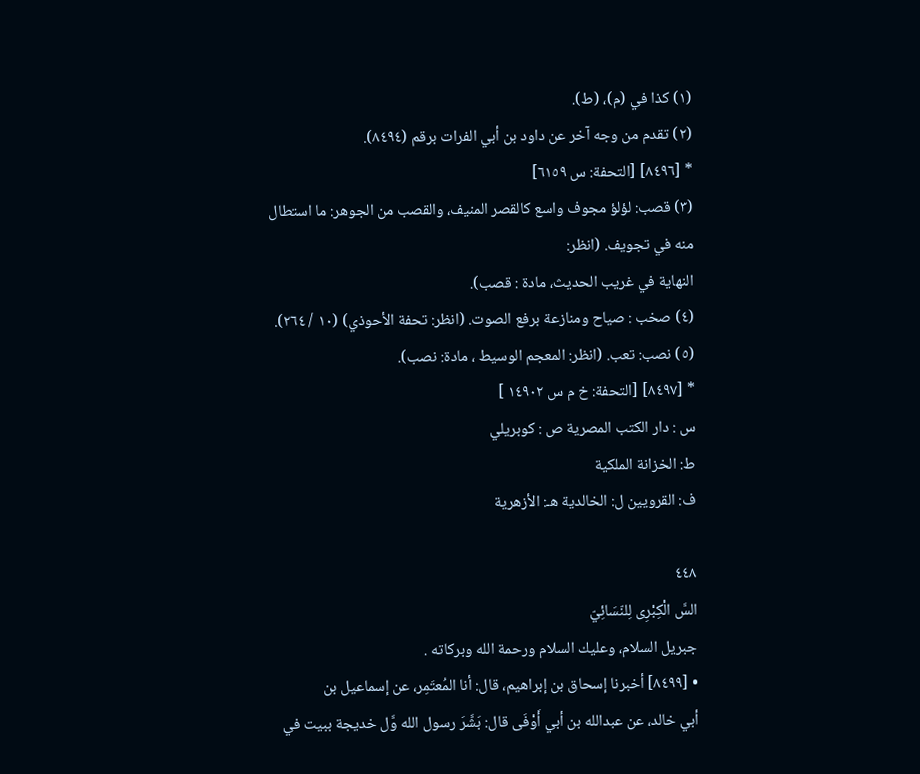(١) كذا في (م)، (ط).
(٢) تقدم من وجه آخر عن داود بن أبي الفرات برقم (٨٤٩٤).
* [٨٤٩٦] [التحفة: س ٦١٥٩]
(٣) قصب: لؤلؤ مجوف واسع كالقصر المنيف، والقصب من الجوهر: ما استطال منه في تجويف. (انظر:
النهاية في غريب الحديث، مادة : قصب).
(٤) صخب : صياح ومنازعة برفع الصوت. (انظر: تحفة الأحوذي) (١٠ / ٢٦٤).
(٥) نصب: تعب. (انظر: المعجم الوسيط ، مادة: نصب).
* [٨٤٩٧] [التحفة: خ م س ١٤٩٠٢ ]
س : دار الكتب المصرية ص : كوبريلي
ط: الخزانة الملكية
ف: القرويين ل: الخالدية هـ: الأزهرية

٤٤٨
السَّ الْكِبْرِى لِلنّسَائِيّ
جبريل السلام، وعليك السلام ورحمة الله وبركاته .
• [٨٤٩٩] أخبرنا إسحاق بن إبراهيم، قال: أنا المُعتَمِر، عن إسماعيل بن
أبي خالد، عن عبدالله بن أبي أَوْفَى قال: بَشَّرَ رسول الله وَّل خديجة ببيت في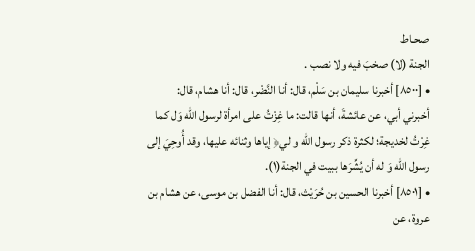صحـاط
الجنة (لا) صخبَ فیه ولا نصب .
• [٨٥٠٠] أخبرنا سليمان بن سَلْم، قال: أنا النَّضْر، قال: أنا هشام، قال:
أخبرني أبي، عن عائشةَ، أنها قالت: ما غِزْتُ على امرأة لرسول الله وَل كما
غِرْتُ لخديجة؛ لكثرة ذكر رسول الله و لي﴿ إياها وثنائه عليها، وقد أُوحِيَ إلى
رسول الله وَ له أن يُشِّرَها ببيت في الجنة(١).
• [٨٥٠١] أخبرنا الحسين بن حُرَيْث، قال: أنا الفضل بن موسى، عن هشام بن
عروة، عن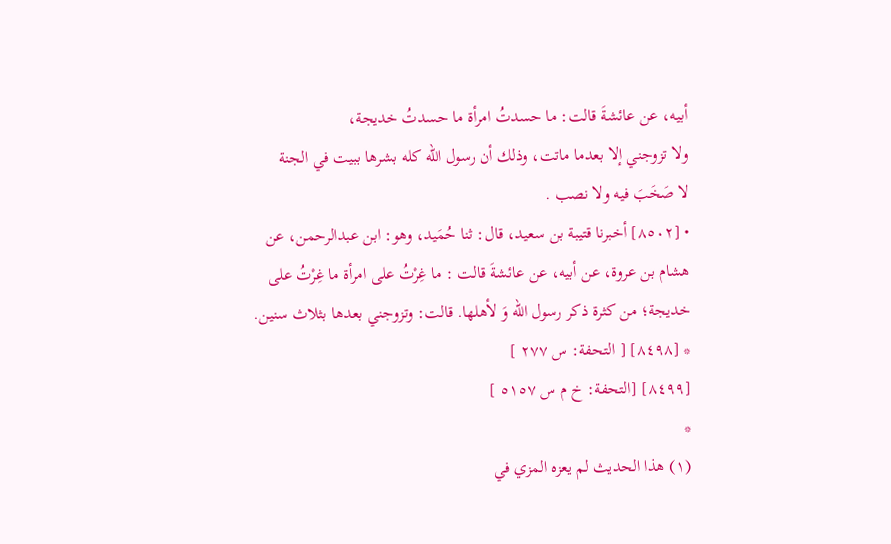أبيه، عن عائشةَ قالت: ما حسدتُ امرأة ما حسدتُ خديجة،
ولا تزوجني إلا بعدما ماتت، وذلك أن رسول الله كله بشرها ببيت في الجنة
لا صَخَبَ فيه ولا نصب .
• [٨٥٠٢] أخبرنا قتيبة بن سعيد، قال: ثنا حُمَيد، وهو: ابن عبدالرحمن، عن
هشام بن عروة، عن أبيه، عن عائشةَ قالت : ما غِرْتُ على امرأة ما غِرْتُ على
خديجة؛ من كثرة ذكر رسول اللّه وَ لأهلها. قالت: وتزوجني بعدها بثلاث سنين.
* [٨٤٩٨] [ التحفة: س ٢٧٧ ]
[٨٤٩٩] [التحفة: خ م س ٥١٥٧ ]
*
(١) هذا الحديث لم يعزه المزي في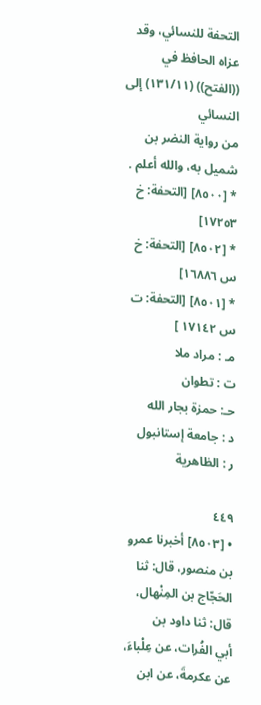التحفة للنسائي، وقد عزاه الحافظ في ((الفتح)) (١٣١/١١) إلى النسائي
من رواية النضر بن شميل به، والله أعلم .
* [٨٥٠٠] [التحفة: خ ١٧٢٥٣]
* [٨٥٠٢] [التحفة: خ س ١٦٨٨٦]
* [٨٥٠١] [التحفة: ت س ١٧١٤٢ ]
مـ : مراد ملا
ت : تطوان
حـ: حمزة بجار الله
د : جامعة إستانبول
ر : الظاهرية

٤٤٩
• [٨٥٠٣] أخبرنا عمرو بن منصور، قال: ثنا الحَجّاج بن المِنْهال، قال: ثنا داود بن
أبي الفُرات، عن عِلْباءَ، عن عكرمةَ، عن ابن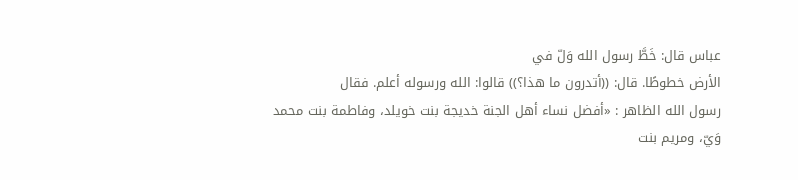عباس قال: خَطَّ رسول الله وَلّ في
الأرض خطوطًا. قال: ((أتدرون ما هذا؟)) قالوا: الله ورسوله أعلم. فقال
رسول الله الظاهر : «أفضل نساء أهل الجنة خديجة بنت خويلد، وفاطمة بنت محمد
وَيّ، ومريم بنت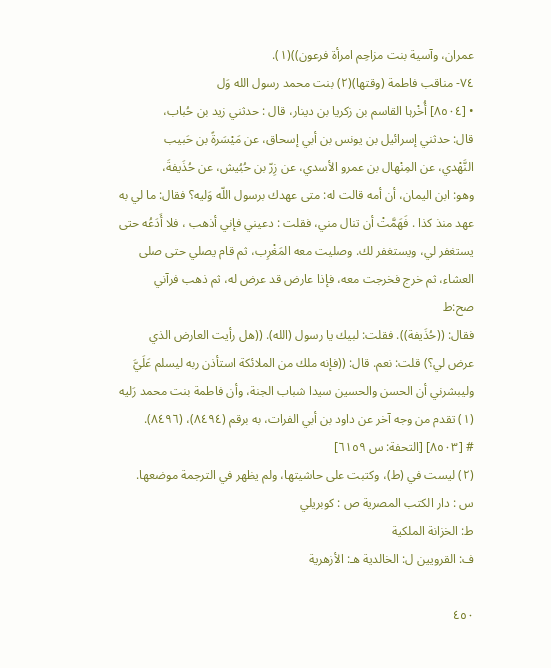عمران، وآسية بنت مزاحِم امرأة فرعون))(١).
٧٤- مناقب فاطمة (وقتها)(٢) بنت محمد رسول الله وَل
• [٨٥٠٤] أُخْرہا القاسم بن زکریا بن دینار، قال : حدثني زید بن حُباب،
قال: حدثني إسرائيل بن يونس بن أبي إسحاق، عن مَيْسَرةً بن حَبيب
النَّهْدي، عن المِنْهال بن عمرو الأسدي، عن زِرّ بن حُبُيش، عن حُذَيفةَ،
وهو: ابن اليمان، أن أمه قالت له: متى عهدك برسول اللّه وَليه؟ فقال: ما لي به
عهد منذ كذا . فَهَمَّتْ أن تنال مني، فقلت : دعيني فإني أذهب ، فلا أَدَعُه حتى
يستغفر لي، ويستغفر لك. وصليت معه المَغْرِب، ثم قام يصلي حتى صلى
العشاء، ثم خرج فخرجت معه، فإذا عارض قد عرض له، ثم ذهب فرآني
صح:ط
فقال: ((حُذَيفة)). فقلت: لبيك يا رسول (الله). ((هل رأيت العارض الذي
عرض لي؟) قلت: نعم. قال: ((فإنه ملك من الملائكة استأذن ربه ليسلم عَلَيَّ
وليبشرني أن الحسن والحسين سيدا شباب الجنة، وأن فاطمة بنت محمد رَليه
(١) تقدم من وجه آخر عن داود بن أبي الفرات، به برقم (٨٤٩٤)، (٨٤٩٦).
# [٨٥٠٣] [التحفة: س ٦١٥٩]
(٢) ليست في (ط)، وكتبت على حاشيتها، ولم يظهر في الترجمة موضعها.
س : دار الكتب المصرية ص : كوبريلي
ط: الخزانة الملكية
ف: القرويين ل: الخالدية هـ: الأزهرية

٤٥٠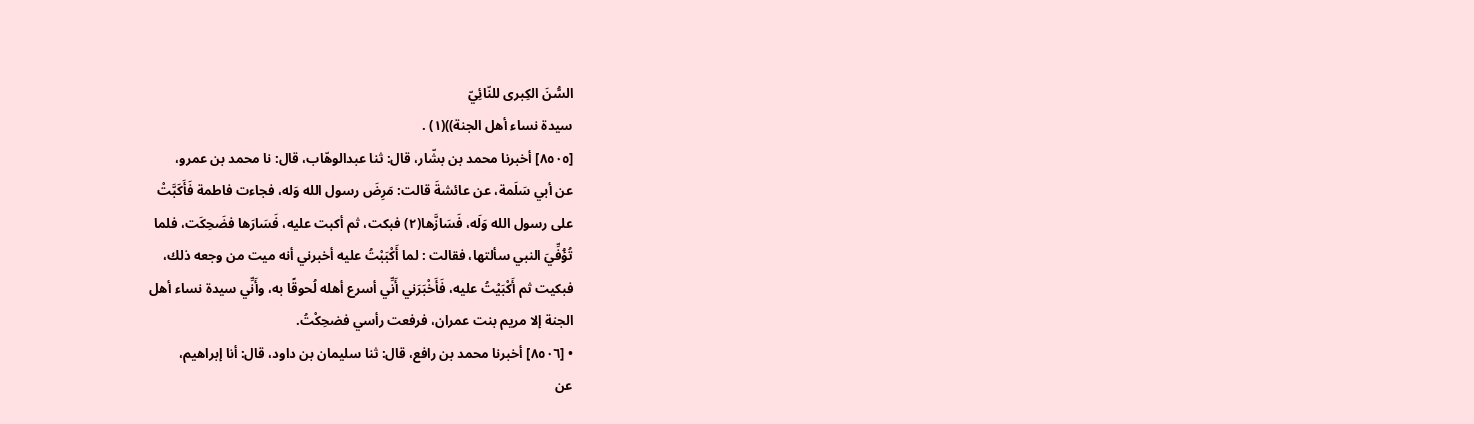السُّنَ الكِبرى للنّائِيّ
سيدة نساء أهل الجنة))(١) .
[٨٥٠٥] أخبرنا محمد بن بشّار، قال: ثنا عبدالوهّاب، قال: نا محمد بن عمرو،
عن أبي سَلَمة، عن عائشةَ قالت: مَرِضَ رسول الله وَله، فجاءت فاطمة فَأَكَبَّتْ
على رسول الله وَلَه، فَسَازَّها(٢) فبكت، ثم أكبت عليه، فَسَارَها فضَحِكَت، فلما
تُؤُفِّيَ النبي سألتها، فقالت : لما أَكْبَبْتُ عليه أخبرني أنه ميت من وجعه ذلك،
فبكيت ثم أَكْبَيْتُ عليه، فَأَخْبَرَني أَنِّي أسرع أهله لُحوقًا به، وأَنِّي سيدة نساء أهل
الجنة إلا مريم بنت عمران، فرفعت رأسي فضحِكْتُ.
• [٨٥٠٦] أخبرنا محمد بن رافع، قال: ثنا سليمان بن داود، قال: أنا إبراهيم،
عن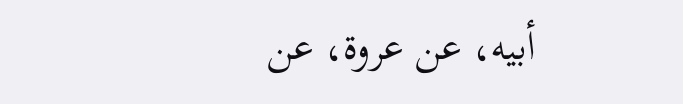أبيه، عن عروة، عن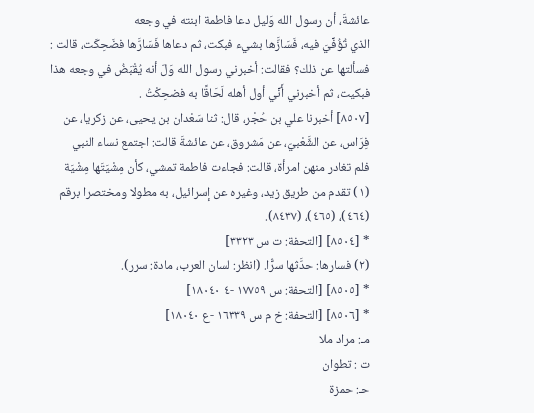عائشةَ، أن رسول الله وَليل دعا فاطمة ابنته في وجعه
الذي تُؤُفِّيَ فيه، فَسَازَّها بشيء فبكت، ثم دعاها فَسَارَّها فضَحِكَت، قالت :
فسألتها عن ذلك؟ فقالت: أخبرني رسول الله وَلّ أنه يُقْبَضُ في وجعه هذا
فبكيت، ثم أخبرني أَنِّي أول أهله لَحَاقًا به فضحِكْتُ .
[٨٥٠٧] أخبرنا علي بن حُجْر، قال: ثنا سَعْدان بن يحيى، عن زكريا، عن
فِرَاس، عن الشَّعْبيّ، عن مَشروق، عن عائشةَ قالت: اجتمع نساء النبي
فلم تغادر منهن امرأة، قالت: فجاءت فاطمة تمشي، كأن مِشْيَتَها مِشْيَة
(١) تقدم من طريق زيد، وغيره عن إسرائيل، به مطولا ومختصرا برقم (٤٦٤)، (٤٦٥)، (٨٤٣٧).
* [٨٥٠٤] [التحفة: ت س ٣٣٢٣]
(٢) فسارها: حدَّثها سرًّا. (انظر: لسان العرب، مادة: سرر).
* [٨٥٠٥] [التحفة: س ١٧٧٥٩ -٤ ١٨٠٤٠]
* [٨٥٠٦] [التحفة: خ م س ١٦٣٣٩ -ع ١٨٠٤٠]
مـ: مراد ملا
ت : تطوان
حـ: حمزة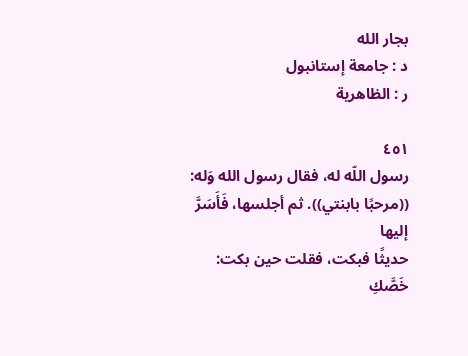بجار الله
د : جامعة إستانبول
ر : الظاهرية

٤٥١
رسول اللّه له، فقال رسول الله وَله: ((مرحبًا بابنتي)). ثم أجلسها، فَأَسَرَّ إليها
حديثًا فبكت، فقلت حين بكت: خَصَّكِ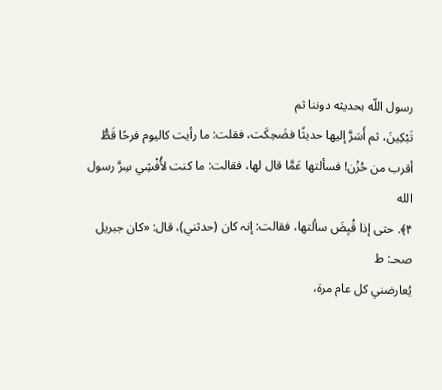رسول اللّه بحديثه دوننا ثم
تَبْكِينَ، ثم أَسَرَّ إليها حديثًا فضَحِكَت، فقلت: ما رأيت كاليوم فرحًا قَطُّ
أقرب من حُزْن! فسألتها عَمَّا قال لها، فقالت: ما كنت لأُفْشِي سِرَّ رسول الله
۴﴾. حتى إذا قُبِضَ سألتها، فقالت: إنہ کان (حدثني)، قال: «کان جبريل
صحـ: ط
يُعارضني كل عام مرة،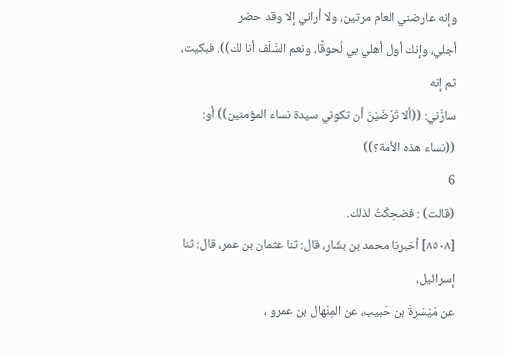وإنه عارضني العام مرتین، ولا أراني إلا وقد حضر
أجلي، وإنك أول أهلي بي لُحوقًا، ونعم السَّلَف أنا لك)). فبكيت، ثم إنه
سارَّني: ((ألا تَرْضَيْنَ أن تكوني سيدة نساء المؤمنين)) أو: ((نساء هذه الأمة؟))
6
(قالت) : فضحِكْتُ لذلك.
[٨٥٠٨] أخبرنا محمد بن بشّار، قال: ثنا عثمان بن عمر، قال: ثنا إسرائيل،
عن مَيْسَرةَ بن حَبيب، عن المِنْهال بن عمرو ،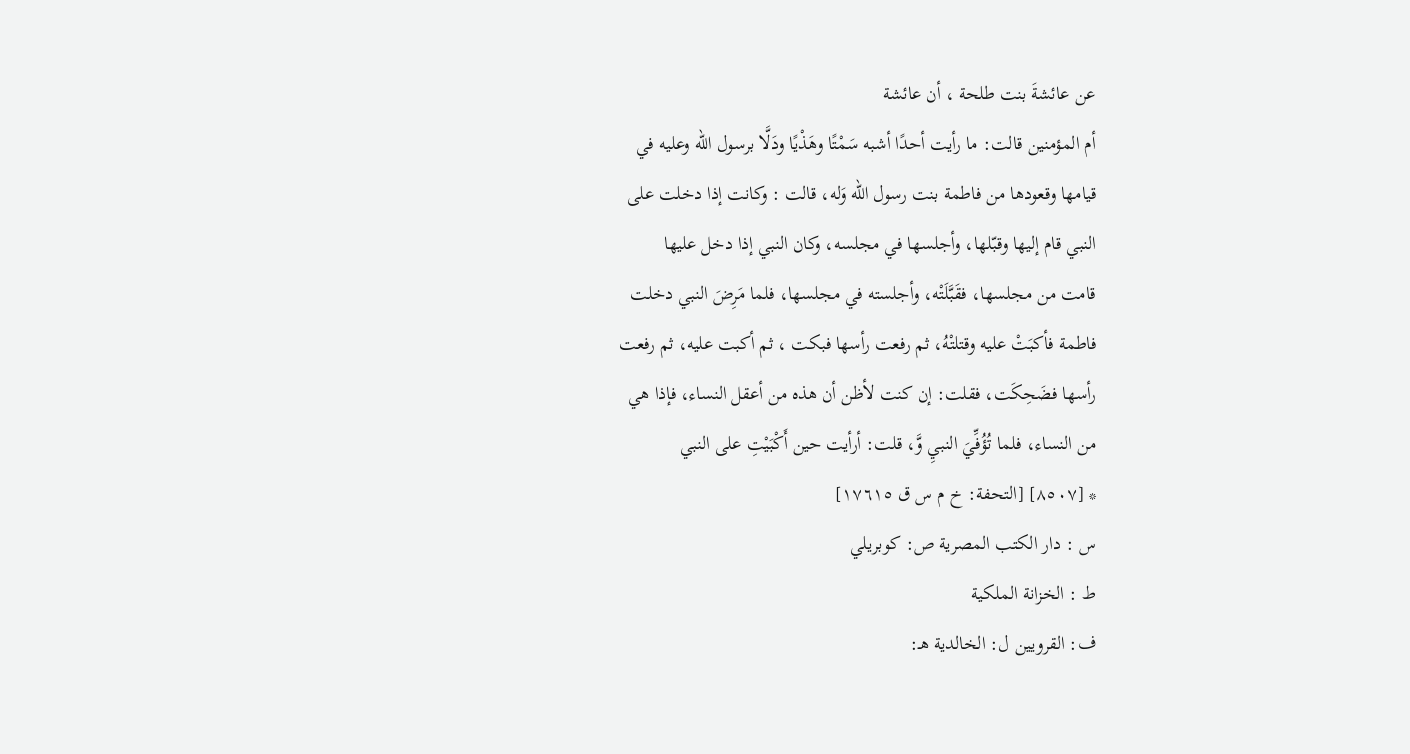عن عائشةَ بنت طلحة ، أن عائشة
أم المؤمنين قالت: ما رأيت أحدًا أشبه سَمْتًا وهَذْيًا ودَلَّا برسول الله وعليه في
قيامها وقعودها من فاطمة بنت رسول اللّه وَله، قالت : وكانت إذا دخلت على
النبي قام إليها وقبّلها، وأجلسها في مجلسه، وكان النبي إذا دخل عليها
قامت من مجلسها، فقَبَّلَتْه، وأجلسته في مجلسها، فلما مَرِضَ النبي دخلت
فاطمة فأكبَتْ علیه وقتلتْهُ، ثم رفعت رأسها فبکت ، ثم أکبت علیه، ثم رفعت
رأسها فضَحِكَت، فقلت: إن كنت لأظن أن هذه من أعقل النساء، فإذا هي
من النساء، فلما تُؤُفِّيَ النبيِ وَّ، قلت: أرأيت حين أَكْبَيْتِ على النبي
* [٨٥٠٧] [التحفة: خ م س ق ١٧٦١٥]
س : دار الكتب المصرية ص: كوبريلي
ط : الخزانة الملكية
ف: القرويين ل: الخالدية هـ: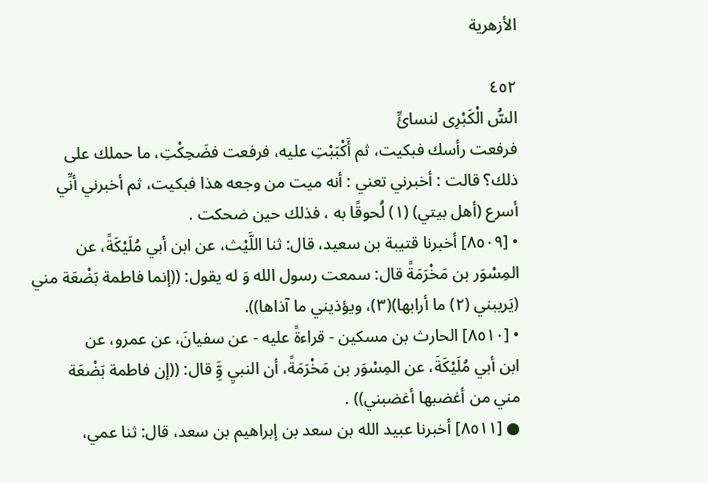الأزهرية

٤٥٢
السُّ الْكَبْرِى لنسائِّ
فرفعت رأسك فبكيت، ثم أَكْبَبْتِ عليه، فرفعت فضَحِكْتِ، ما حملك على
ذلك؟ قالت : أخبرني تعني : أنه ميت من وجعه هذا فبكيت، ثم أخبرني أنِّي
أسرع (أهل بيتي) (١) لُحوقًا به ، فذلك حين ضحكت .
• [٨٥٠٩] أخبرنا قتيبة بن سعيد، قال: ثنا اللَّيْث، عن ابن أبي مُلَيْكَةً، عن
المِسْوَر بن مَخْرَمَةً قال: سمعت رسول الله وَ له يقول: ((إنما فاطمة بَضْعَة مني
(يَريبني (٢) ما أرابها)(٣)، ويؤذيني ما آذاها)).
• [٨٥١٠] الحارث بن مسكين - قراءةً عليه - عن سفيانَ، عن عمرو، عن
ابن أبي مُلَيْكَةَ، عن المِسْوَر بن مَخْرَمَةً، أن النبيِ وَِّ قال: ((إن فاطمة بَضْعَة
مني من أغضبها أغضبني)) .
● [٨٥١١] أخبرنا عبيد الله بن سعد بن إبراهيم بن سعد، قال: ثنا عمي،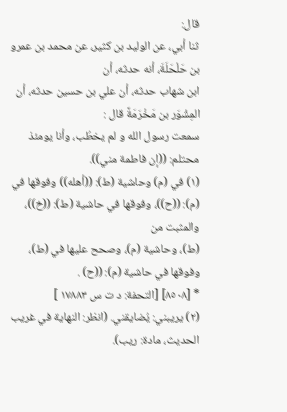قال:
ثنا أبي، عن الوليد بن كثير، عن محمد بن عمرو بن حَلْحَلَةَ، أنه حدثه، أن
ابن شهاب حدثه، أن علي بن حسين حدثه، أن المِشْوَر بن مَخْرَمَةً قال :
سمعت رسول الله و لم يخطُب، وأنا يومئذ محتلم: ((إن فاطمة مني)).
(١) في (م) وحاشية (ط): ((أهله)) وفوقها في (م): ((ح))، وفوقها في حاشية (ط): ((خ))، والمثبت من
(ط)، وحاشية (م)، وصحح عليها في (ط)، وفوقها في حاشية (م): ((ح) .
* [٨٥٠٨] [التحفة: د ت س ١٧٨٨٣ ]
(٢) يريبني: يُضايقني. (انظر: النهاية في غريب الحديث، مادة: ريب).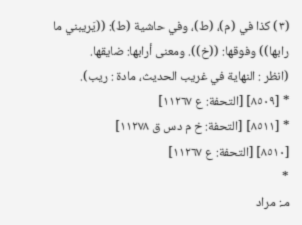(٣) كذا في (م)، (ط)، وفي حاشية (ط): ((يَريبني ما رابها)) وفوقها: ((خ)). ومعنى أرابها: ضايقها.
(انظر : النهاية في غريب الحديث، مادة : ريب).
* [٨٥٠٩] [التحفة: ع ١١٢٦٧]
* [٨٥١١] [التحفة: خ م دس ق ١١٢٧٨]
[٨٥١٠] [التحفة: ع ١١٢٦٧]
*
مـ: مراد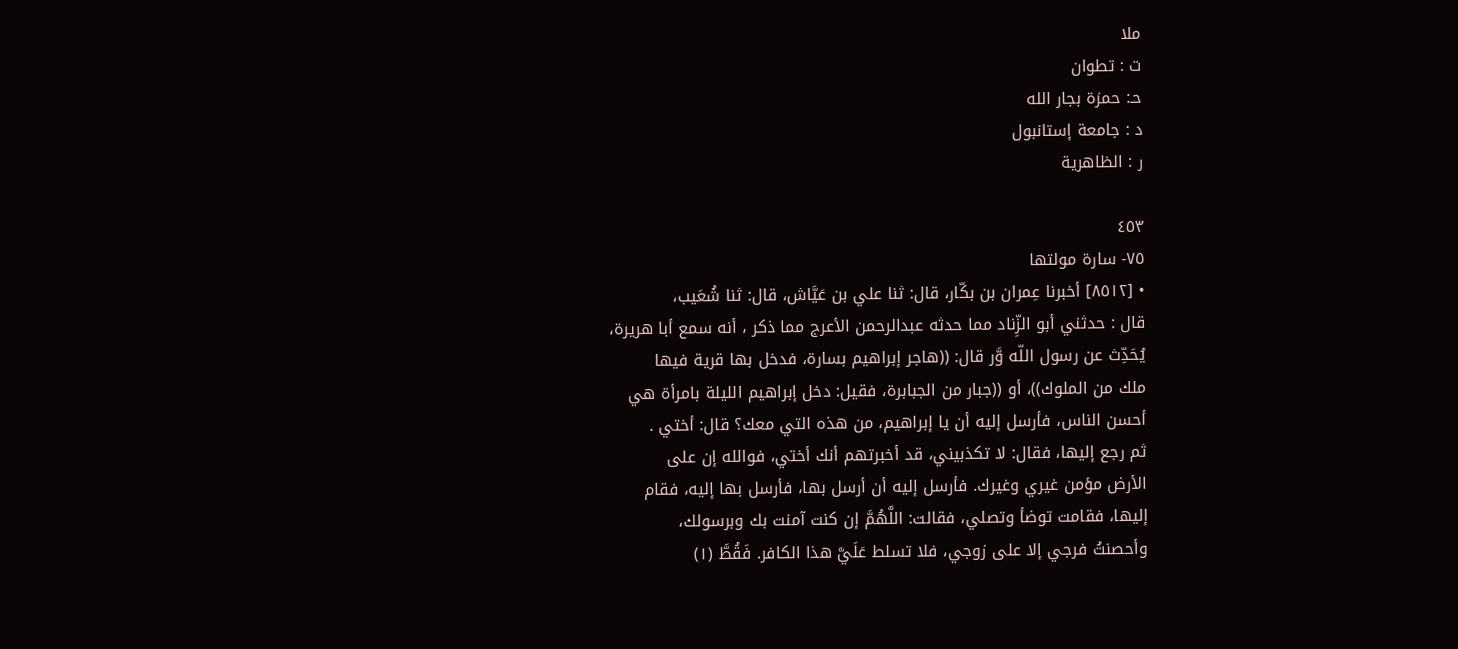ملا
ت : تطوان
حـ: حمزة بجار الله
د : جامعة إستانبول
ر : الظاهرية

٤٥٣
٧٥- سارة مولتها
• [٨٥١٢] أخبرنا عِمران بن بكّار، قال: ثنا علي بن عَيَّاش، قال: ثنا شُعَيب،
قال : حدثني أبو الزِّناد مما حدثه عبدالرحمن الأعرج مما ذكر ، أنه سمع أبا هريرة،
يُحَدِّث عن رسول اللّه وَّر قال: ((هاجر إبراهيم بسارة، فدخل بها قرية فيها
ملك من الملوك))، أو ((جبار من الجبابرة، فقيل: دخل إبراهيم الليلة بامرأة هي
أحسن الناس، فأرسل إليه أن يا إبراهيم، من هذه التي معك؟ قال: أختي .
ثم رجع إليها، فقال: لا تكذبيني، قد أخبرتهم أنك أختي، فوالله إن على
الأرض مؤمن غيري وغيرك. فأرسل إليه أن أرسل بها، فأرسل بها إليه، فقام
إليها، فقامت توضأ وتصلي، فقالت: اللَّهُمَّ إن كنت آمنت بك وبرسولك،
وأحصنتُ فرجي إلا على زوجي، فلا تسلط عَلَيَّ هذا الكافر. فَقُطَّ (١)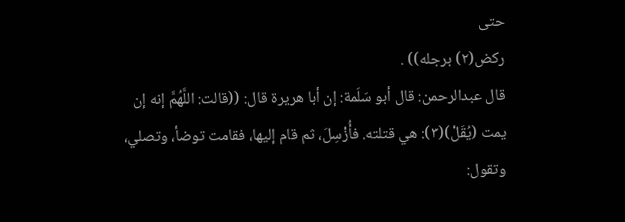حتى
ركض(٢) برجله)) .
قال عبدالرحمن: قال أبو سَلَمة: إن أبا هريرة قال: ((قالت: اللَّهُمَّ إنه إن
يمت (يُقَلْ)(٣): هي قتلته. فأُزْسِلَ، ثم قام إليها، فقامت توضأ، وتصلي،
وتقول: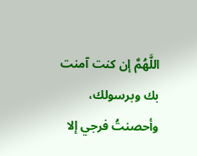اللَّهُمَّ إن كنت آمنت بك وبرسولك، وأحصنتُ فرجي إلا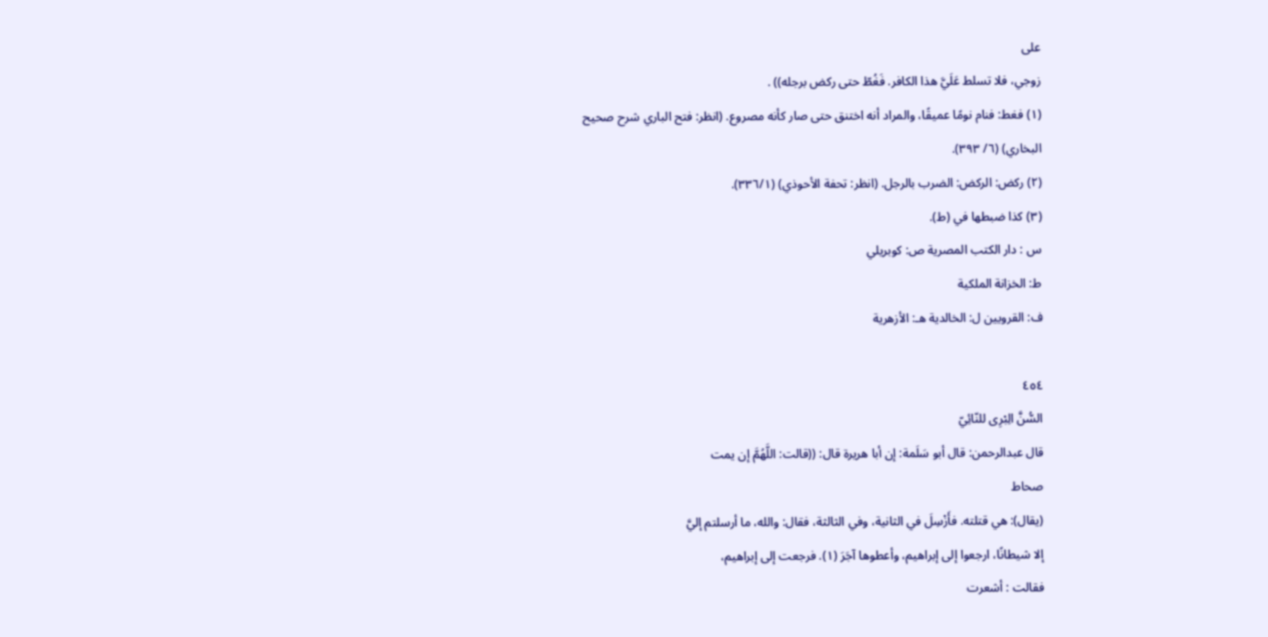على
زوجي، فلا تسلط عَلَيَّ هذا الكافر. فَغُطّ حتى ركض برجله)) .
(١) فغط: فنام نومًا عميقًا، والمراد أنه اختنق حتى صار كأنه مصروع. (انظر: فتح الباري شرح صحيح
البخاري) (٦/ ٣٩٣).
(٢) ركض: الركض: الضرب بالرجل. (انظر: تحفة الأحوذي) (٣٣٦/١).
(٣) كذا ضبطها في (ط).
س : دار الكتب المصرية ص: كوبريلي
ط: الخزانة الملكية
ف: القرويين ل: الخالدية هـ: الأزهرية

٤٥٤
السُّنَّ الِبْرِى للنّائِيّ
قال عبدالرحمن: قال أبو سَلَمة: إن أبا هريرة قال: ((قالت: اللَّهُمَّ إن يمت
صحاط
(يقال): هي قتلته. فأَزْسِلَ في الثانية، وفي الثالثة، فقال: والله، ما أرسلتم إليَّ
إلا شيطانًا، ارجعوا إلى إبراهيم، وأعطوها آجَرَ (١). فرجعت إلى إبراهيم،
فقالت : أشعرت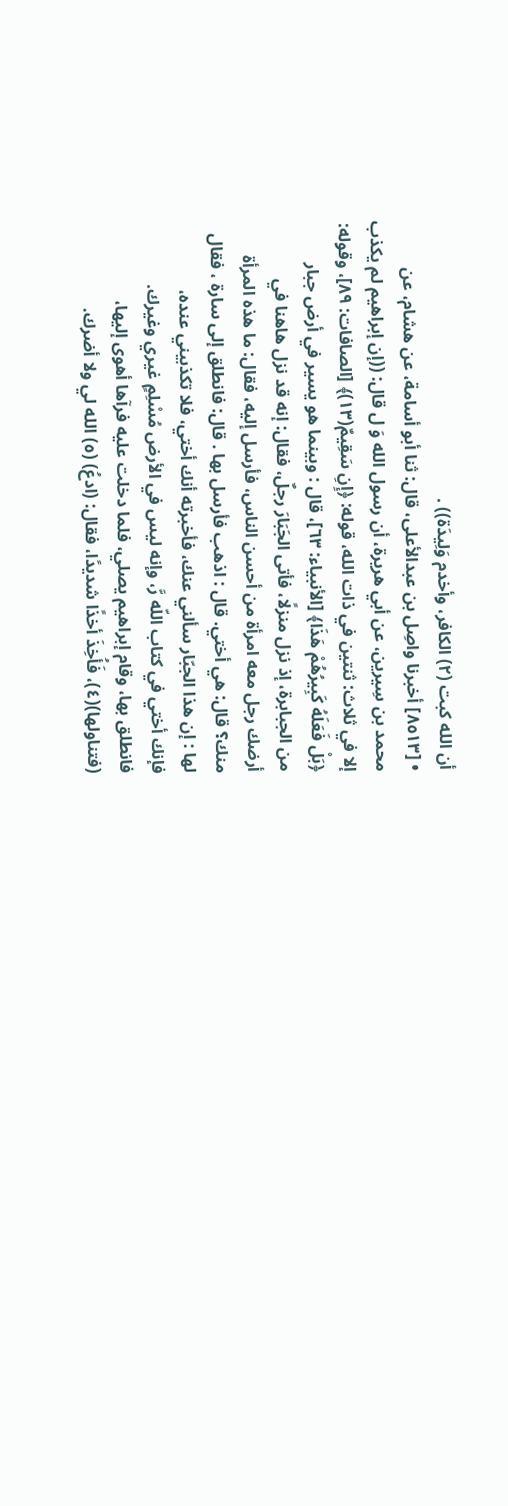أن الله كبت (٢) الكافر، وأخدم وَلِيدَة)) .
• [٨٥١٣] أخبرنا واصِل بن عبدالأعلى، قال: ثنا أبو أسامة، عن هشام، عن
محمد بن سِيرين، عن أبي هريرة، أن رسول الله وَ ل قال: ((إن إبراهيم لم يكذب
إلا في ثلاث: ثنتين في ذات الله، قوله: ﴿إِنِ سَقِيمٌ(١٣)﴾ [الصافات: ٨٩]، وقوله:
﴿بَلْ فَعَلَهُ كَبِيرُهُمْ هَذَا﴾ [الأنبياء: ٦٣]، قال : وبينما هو يسير في أرض جبار
من الجبابرة، إذ نزل منزلًا، فأتى الجَبَارَ رجلٌ، فقال: إنه قد نزل هاهنا في
أرضك رجل معه امرأة من أحسن الناس، فأرسل إليه، فقال: ما هذه المرأة
منك؟ قال: هي أختي. قال : اذهب فأرسل بها . قال: فانطلق إلى سارة ، فقال
لها : إن هذا الجبّار سألني عنك، فأخبرته أنك أختي، فلا تكذبيني عنده،
فإنك أختي في كتاب اللّه رَّ، وإنه ليس في الأرض مُسْلِمٍ غيري وغيرك.
فانطلق بها، وقام إبراهيم يصلي، فلما دخلت عليه فرآها أهوى إليها،
(فتناولها)(٤)، فَأُخِذَ أخذًا شديدًا، فقال: (ادعُ) (٥) الله لي ولا أضرك.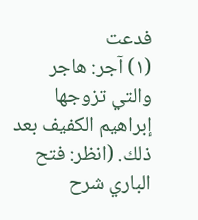فدعت
(١) آجر: هاجر والتي تزوجها إبراهيم الكفيف بعد ذلك. (انظر: فتح الباري شرح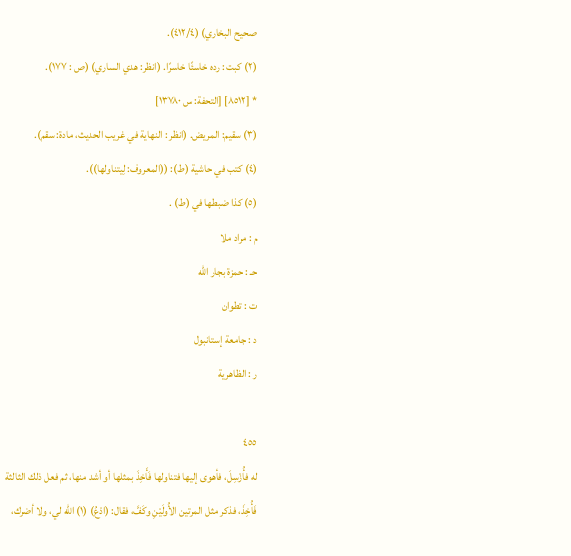صحيح البخاري) (٤١٢/٤).
(٢) كبت : رده خاسئًا خاسرًا. (انظر: هدي الساري) (ص : ١٧٧).
* [٨٥١٢] [التحفة: س ١٣٧٨٠]
(٣) سقيم: المريض. (انظر : النهاية في غريب الحديث، مادة: سقم).
(٤) كتب في حاشية (ط): ((المعروف: لِيتناولها)).
(٥) كذا ضبطها في (ط) .
م : مراد ملا
حـ : حمزة بجار الله
ت : تطوان
د : جامعة إستانبول
ر : الظاهرية

٤٥٥
له فأُزْسِلَ، فأهوى إليها فتناولها فَأَخِذَ بمثلها أو أشد منها، ثم فعل ذلك الثالثة
فَأُخِذَ، فذكر مثل المرتين الأُولَيْنِ وكَفَّ، فقال: (ادْعُ) (١) الله لي، ولا أضرك،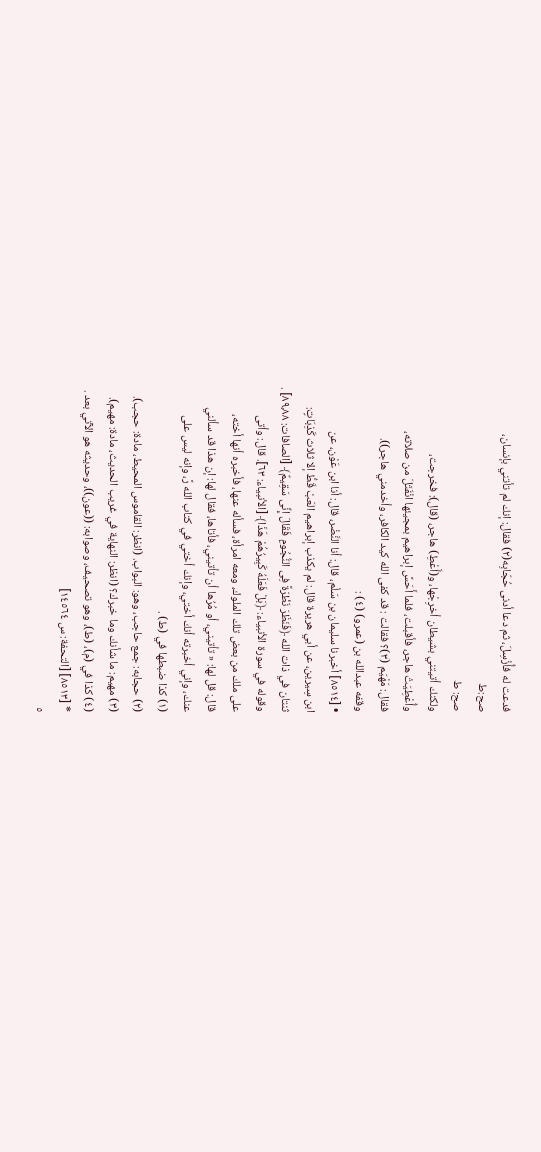فدعت له فأُزْسِلَ، ثم دعا أدنى حُجّابِه(٢) فقال: إنك لم تأتني بإنسان،
صح:ط
صح: ط
ولكنك أتيتني بشيطان أخرِجْها، و(أَعْطِ) هاجر، (قال): فخرجت،
وأُعْطِيَتْ هاجر، فأقبلت، فلما أَحَسَّ إبراهيم بمجيئها انْفَتَلَ من صلاته،
فقال: مَهْيَم (٣)؟ فقالت : قد کفى الله كيد الكافر، وأخدمني هاجر)).
وقفه عبدالله بن (عمرو) (٤) :
• [٨٥١٤] أخبرنا سليمان بن سَلْم، قال: أنا النَّضْر، قال: أنا ابن عَوْن، عن
ابن سِيرين، عن أبي هريرة قال: لم يكذب إبراهيم العَبْ قَطُّ إلا ثلاث كَذِبَاتٍ:
ثنتان في ذات الله ﴿فَنَظَرَ نَظْرَةً فِى النُّجُومِ فَقَالَ إِنِّى سَقِيمٌ﴾ [الصافات: ٨٩،٨٨] .
وقوله في سورة الأنبياء: ﴿بَلْ فَعَلَهُ كَبِيرُهُمْ هَذَا﴾ [الأنبياء: ٦٣]. قال: وأتى
على ملك من بعض تلك الملوك، ومعه امرأة، فسأله عنها، فأخبره أنها أخته،
قال: قل لها: « تأتيني، أو مُرُها أن تأتيني، فأتاها، فقال لها: إن هذا قد سألني
عنك، وإني أخبرته أنك أختي، وإنك أختي في كتاب الله رَّ، وإنه ليس على
(١) كذا ضبطها في (ط) .
(٢) حجابه: جمع حاجب، وهو: البواب. (انظر: القاموس المحيط، مادة: حجب).
(٣) مهيم: ما شأنك وما خبرك؟ (انظر: النهاية في غريب الحديث، مادة: مهيم).
(٤) كذا في (م)، (ط)، وهو تصحيف، وصوابه: ((عون))، وحديثه هو الآتي بعد .
* [٨٥١٣] [التحفة: س ١٤٥٦٤]
٥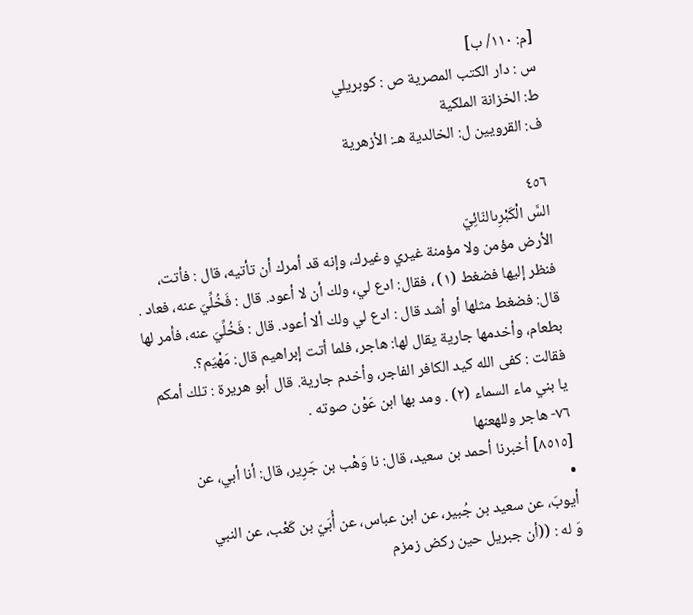[م: ١١٠/ ب]
س : دار الكتب المصرية ص : كوبريلي
ط: الخزانة الملكية
ف: القرويين ل: الخالدية هـ: الأزهرية

٤٥٦
السَّ الْكَبْرِىالنّائِيّ
الأرض مؤمن ولا مؤمنة غيري وغيرك، وإنه قد أمرك أن تأتيه، قال : فأتت،
فنظر إليها فضغط (١) ، فقال: ادع لي، ولك أن لا أعود. قال : فَخُلِّيَ عنه، فعاد .
قال: فضغط مثلها أو أشد قال : ادع لي ولك ألا أعود. قال : فَخُلِّيَ عنه، فأمر لها
بطعام، وأخدمها جارية يقال لها: هاجر، فلما أتت إبراهيم قال: مَهْيَم؟.
فقالت : كفى الله كيد الكافر الفاجر، وأخدم جارية. قال أبو هريرة : تلك أمكم
يا بني ماء السماء (٢) . ومد بها ابن عَوْن صوته .
٧٦- هاجر وللهعنها
[٨٥١٥] أخبرنا أحمد بن سعيد، قال: نا وَهْب بن جَرِير، قال: أنا أبي، عن
•
أيوبَ، عن سعيد بن جُبير، عن ابن عباس، عن أُبَيّ بن كَعْب، عن النبي
وَ له : ((أن جبريل حين ركض زمزم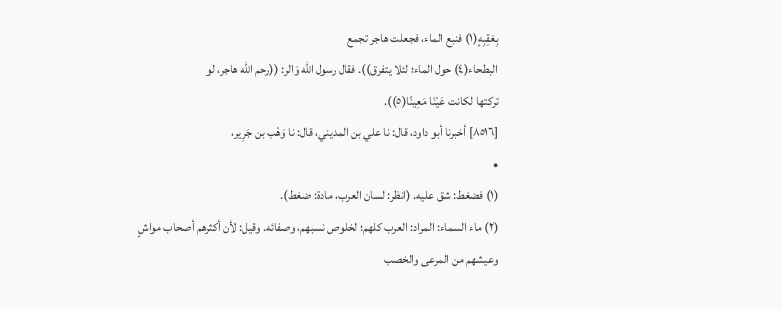بِعَقِبِهٍ(١) فنبع الماء، فجعلت هاجر تجمع
البطحاء(٤) حول الماء؛ لئلا يتفرق)). فقال رسول الله وَالر: ((رحم الله هاجر، لو
تركتها لكانت عَيْنَا مَعِينًا(٥)).
[٨٥١٦] أخبرنا أبو داود، قال: نا علي بن المديني، قال: نا وَهْب بن جَرِیر،
•
(١) فضغط: شق عليه. (انظر: لسان العرب، مادة: ضغط).
(٢) ماء السماء: المراد: العرب كلهم؛ لخلوص نسبهم، وصفائه. وقيل: لأن أكثرهم أصحاب مواشٍ
وعيشهم من المرعى والخصب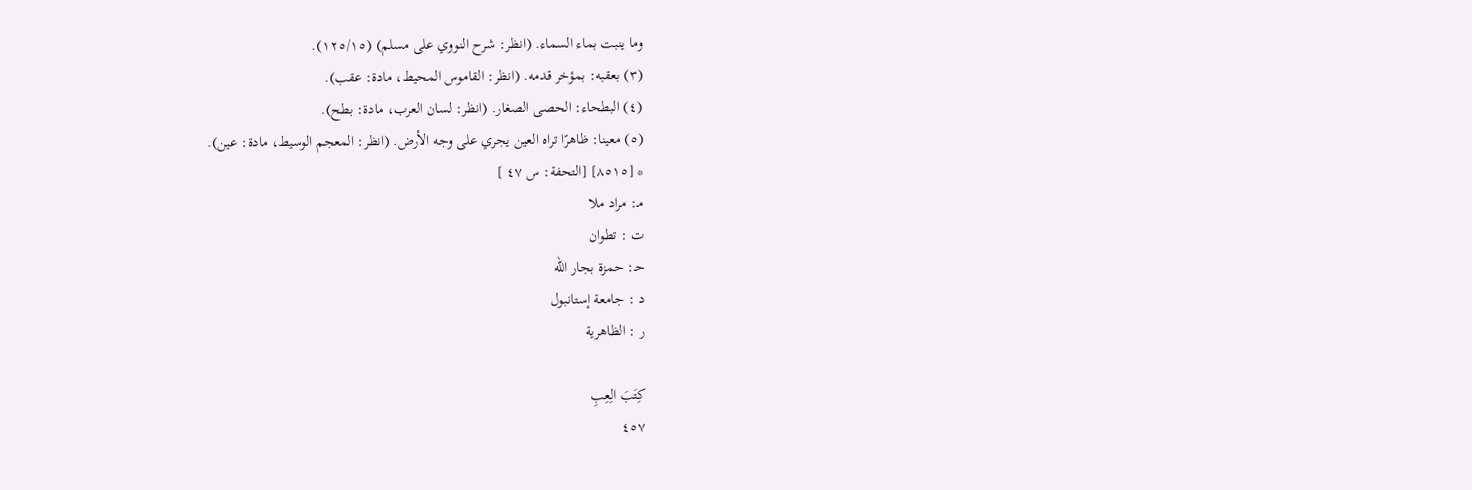وما ينبت بماء السماء. (انظر: شرح النووي على مسلم) (١٢٥/١٥).
(٣) بعقبه: بمؤخر قدمه. (انظر: القاموس المحيط، مادة: عقب).
(٤) البطحاء: الحصى الصغار. (انظر: لسان العرب، مادة: بطح).
(٥) معينا: ظاهرًا تراه العين يجري على وجه الأرض. (انظر: المعجم الوسيط، مادة: عين).
* [٨٥١٥] [التحفة: س ٤٧ ]
مـ: مراد ملا
ت : تطوان
حـ: حمزة بجار الله
د : جامعة إستانبول
ر : الظاهرية

كِتَبَ الِعِبِ
٤٥٧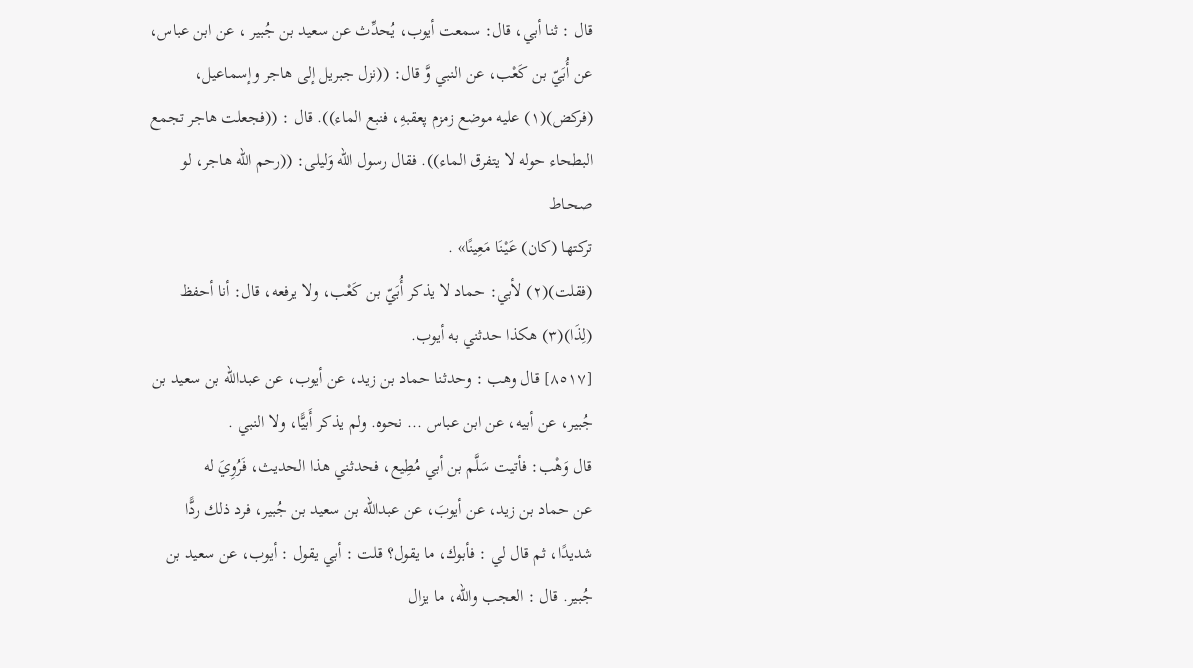قال : ثنا أبي، قال: سمعت أيوب، يُحدِّث عن سعيد بن جُبير ، عن ابن عباس،
عن أُبَيّ بن كَعْب، عن النبي وَّ قال: ((نزل جبريل إلى هاجر وإسماعيل،
(فركض)(١) علیه موضع زمزم پعقبهِ، فنبع الماء)). قال : ((فجعلت هاجر تجمع
البطحاء حوله لا يتفرق الماء)). فقال رسول الله وَليلى: ((رحم الله هاجر، لو
صحـاط
تركتها (کان) عَیْنَا مَعِینًا» .
(فقلت)(٢) لأبي: حماد لا يذكر أُبَيّ بن كَعْب، ولا يرفعه، قال: أنا أحفظ
(لِذَا)(٣) هكذا حدثني به أيوب.
[٨٥١٧] قال وهب : وحدثنا حماد بن زيد، عن أيوب، عن عبدالله بن سعيد بن
جُبير، عن أبيه، عن ابن عباس ... نحوه. ولم يذكر أَبيًّا، ولا النبي .
قال وَهْب: فأتيت سَلَّم بن أبي مُطِيع، فحدثني هذا الحديث، فَرُوِيَ له
عن حماد بن زيد، عن أيوبَ، عن عبدالله بن سعيد بن جُبير، فرد ذلك ردًّا
شديدًا، ثم قال لي : فأبوك، ما يقول؟ قلت : أبي يقول : أيوب، عن سعيد بن
جُبير. قال : العجب والله، ما يزال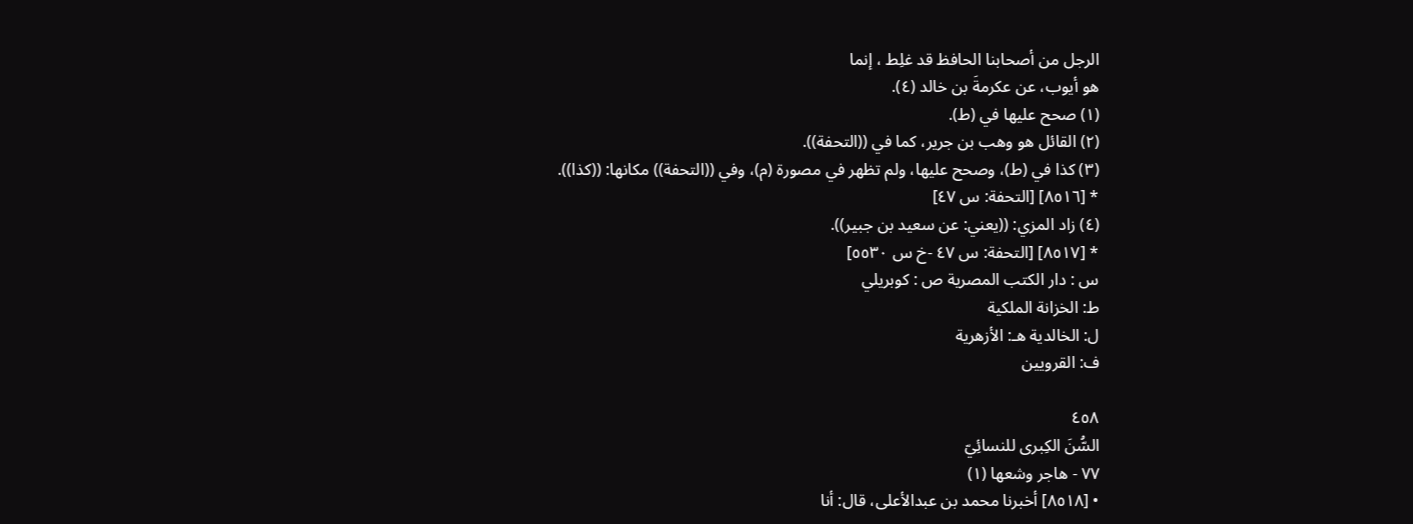الرجل من أصحابنا الحافظ قد غلِط ، إنما
هو أيوب، عن عكرمةَ بن خالد (٤).
(١) صحح عليها في (ط).
(٢) القائل هو وهب بن جرير، كما في ((التحفة)).
(٣) كذا في (ط)، وصحح عليها، ولم تظهر في مصورة (م)، وفي ((التحفة)) مكانها: ((كذا)).
* [٨٥١٦] [التحفة: س ٤٧]
(٤) زاد المزي: ((يعني: عن سعيد بن جبير)).
* [٨٥١٧] [التحفة: س ٤٧ -خ س ٥٥٣٠]
س : دار الكتب المصرية ص : كوبريلي
ط: الخزانة الملكية
ل: الخالدية هـ: الأزهرية
ف: القرویین

٤٥٨
السُّنَ الكِبرى للنسائِيّ
٧٧ - هاجر وشعها (١)
• [٨٥١٨] أخبرنا محمد بن عبدالأعلى، قال: أنا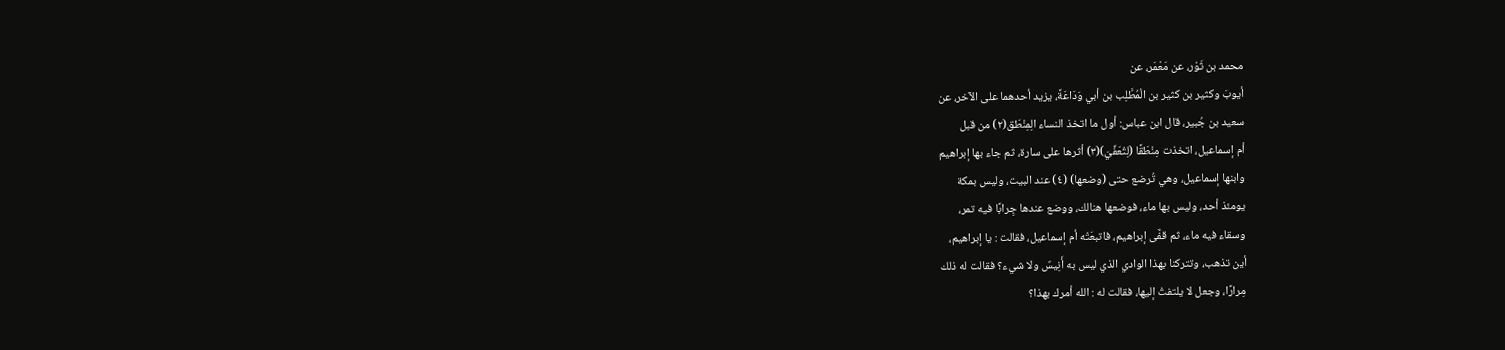محمد بن ثَوْر، عن مَعْمَر، عن
أيوبَ وكثير بن كثير بن الْمُطَّلِب بن أبي وَدَاعَةً، يزيد أحدهما على الآخر، عن
سعيد بن جُبير، قال ابن عباس: أول ما اتخذ النساء الِمِنْطَق(٢) من قبل
أم إسماعيل، اتخذت مِنْطَقًا (لِتُعَفِّيَ)(٣) أثرها على سارة، ثم جاء بها إبراهيم
وابنها إسماعيل، وهي تُرضع حتى (وضعها) (٤) عند البيت، وليس بمكة
يومئذ أحد، وليس بها ماء، فوضعها هنالك، ووضع عندها جِرابًا فيه تمر،
وسقاء فيه ماء، ثم قفَّى إبراهيم، فاتبعَتْه أم إسماعيل، فقالت : يا إبراهيم،
أين تذهب، وتتركنا بهذا الوادي الذي ليس به أَنِيسٌ ولا شيء؟ فقالت له ذلك
مِرارًا، وجعل لا يلتفتُ إليها، فقالت له : الله أمرك بهذا؟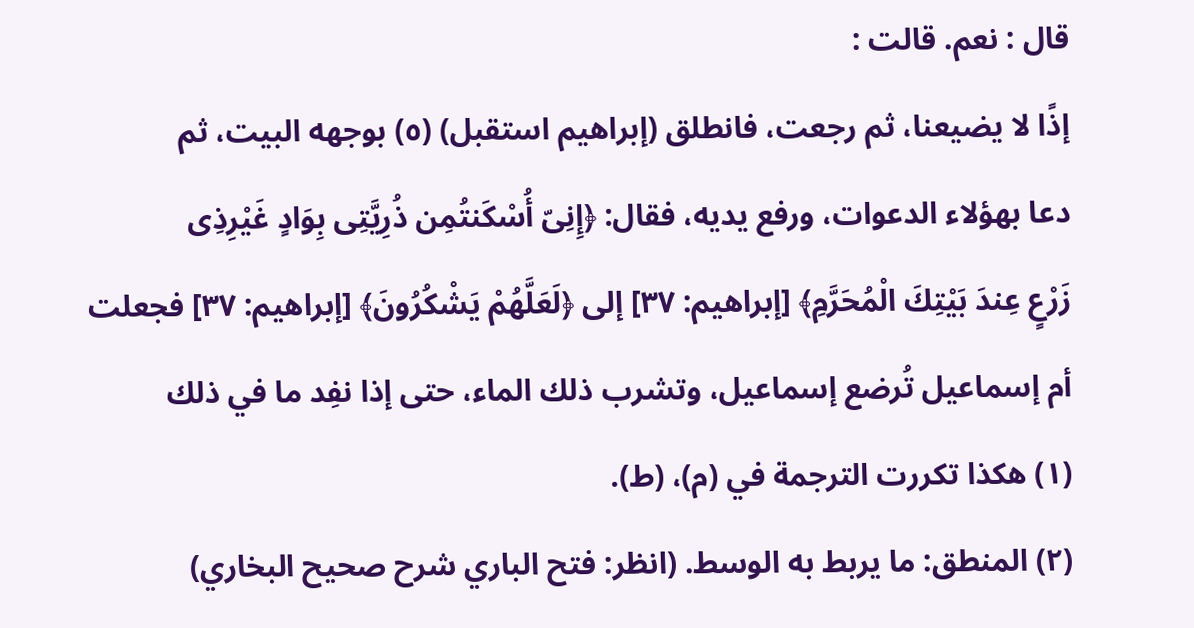قال : نعم. قالت :
إذًا لا يضيعنا، ثم رجعت، فانطلق (إبراهيم استقبل) (٥) بوجهه البيت، ثم
دعا بهؤلاء الدعوات، ورفع يديه، فقال: ﴿إِنِىّ أُسْكَنتُمِن ذُرِيَّتِی بِوَادٍ غَيْرِذِى
زَرْعٍ عِندَ بَيْتِكَ الْمُحَرَّمِ﴾ [إبراهيم: ٣٧] إلى ﴿لَعَلَّهُمْ يَشْكُرُونَ﴾ [إبراهيم: ٣٧] فجعلت
أم إسماعيل تُرضع إسماعيل، وتشرب ذلك الماء، حتى إذا نفِد ما في ذلك
(١) هكذا تكررت الترجمة في (م)، (ط).
(٢) المنطق: ما يربط به الوسط. (انظر: فتح الباري شرح صحيح البخاري)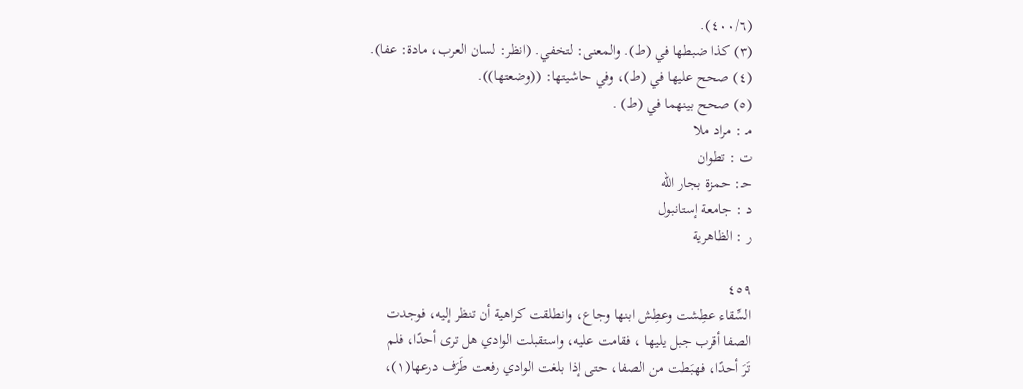(٤٠٠/٦).
(٣) كذا ضبطها في (ط). والمعنى: لتخفي. (انظر: لسان العرب، مادة: عفا).
(٤) صحح عليها في (ط)، وفي حاشيتها: ((وضعتها)).
(٥) صحح بينهما في (ط) .
مـ : مراد ملا
ت : تطوان
حـ: حمزة بجار الله
د : جامعة إستانبول
ر : الظاهرية

٤٥٩
السِّقاء عطِشت وعطِش ابنها وجاع، وانطلقت كراهية أن تنظر إليه، فوجدت
الصفا أقرب جبل يليها ، فقامت عليه، واستقبلت الوادي هل ترى أحدًا، فلم
تَرَ أحدًا، فهبَطت من الصفا، حتى إذا بلغت الوادي رفعت طَرَف درعها(١)،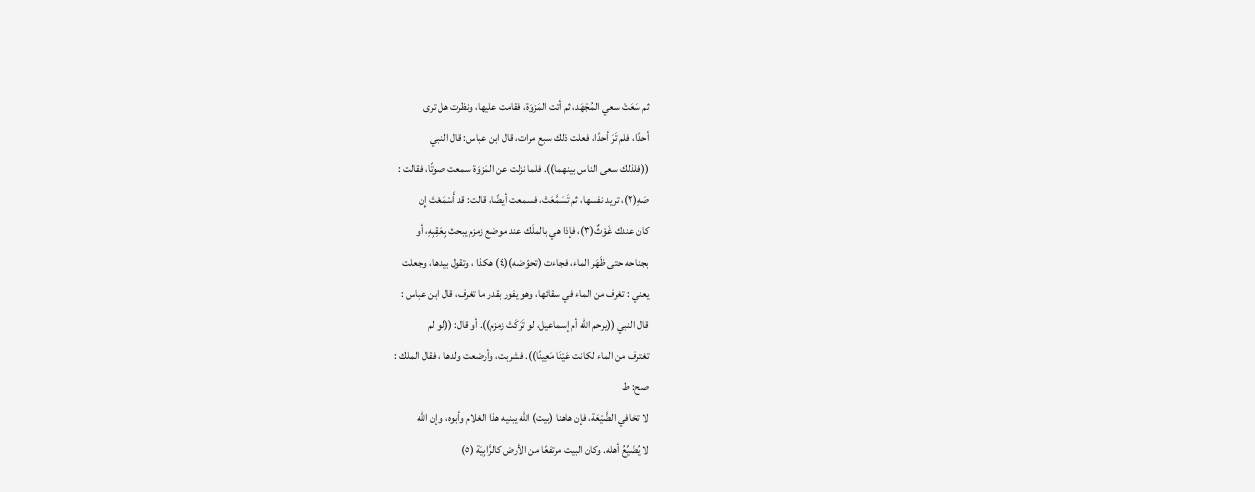ثم سَعَتْ سعي المُجْهَد، ثم أتت المَزوَة، فقامت عليها، ونظرت هل ترى
أحدًا، فلم تَرَ أحدًا، فعلت ذلك سبع مرات، قال ابن عباس: قال النبي
((فلذلك سعى الناس بينهما)). فلما نزلت عن المَزوَة سمعت صوتًا، فقالت :
صَهِ(٢)، تريد نفسها، ثم تَسَمَّعَتْ، فسمعت أيضًا، قالت: قد أَسْمَعْتَ إِن
كان عندك غَوْثٌ(٣)، فإذا هي بالملَك عند موضع زمزم يبحث بِعَقِبِهِ، أو
بجناحه حتى ظَهَر الماء، فجاءت (تحوّضه)(٤) هكذا ، وتقول بيدها، وجعلت
يعني : تغرف من الماء في سقائها، وهو يفور بقدر ما تغرف، قال ابن عباس :
قال النبي ((يرحم الله أم إسماعيل، لو تَرَكَتْ زمزم)). أو قال: ((لو لم
تغترف من الماء لكانت عَيْنَا مَعِينًا)). فشربت، وأرضعت ولدها ، فقال الملك :
صح: ط
لا تخافي الضَّيْعَة، فإن هاهنا (بيت) الله يبنيه هذا الغلام وأبوه، وإن الله
لا يُضَيِّعُ أهله. وكان البيت مرتفعًا من الأرض كالرَّابِيَة (٥)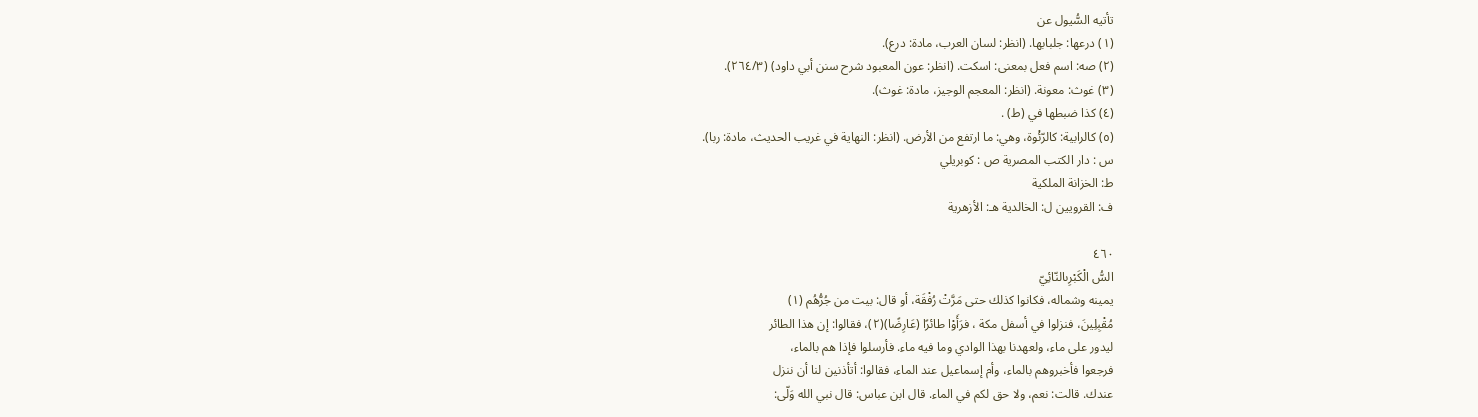تأتيه السُّيول عن
(١) درعها: جلبابها. (انظر: لسان العرب، مادة: درع).
(٢) صه: اسم فعل بمعنى: اسكت. (انظر: عون المعبود شرح سنن أبي داود) (٢٦٤/٣).
(٣) غوث: معونة. (انظر: المعجم الوجيز، مادة: غوث).
(٤) كذا ضبطها في (ط) .
(٥) كالرابية: كالرّئْوة، وهي: ما ارتفع من الأرض. (انظر: النهاية في غريب الحديث، مادة: ربا).
س : دار الكتب المصرية ص : كوبريلي
ط: الخزانة الملكية
ف: القرويين ل: الخالدية هـ: الأزهرية

٤٦٠
السُّ الْكَبْرِىالنّائِيّ
يمينه وشماله، فكانوا كذلك حتى مَرَّتْ رُفْقَة، أو قال: بيت من جُرُّهُم (١)
مُقْبِلِينَ، فنزلوا في أسفل مكة ، فرَأَوْا طائرًا (عَارِضًا)(٢)، فقالوا: إن هذا الطائر
ليدور على ماء، ولعهدنا بهذا الوادي وما فيه ماء. فأرسلوا فإذا هم بالماء،
فرجعوا فأخبروهم بالماء، وأم إسماعيل عند الماء، فقالوا: أتأذنين لنا أن ننزل
عندك. قالت: نعم، ولا حق لكم في الماء. قال ابن عباس: قال نبي الله وَلّى: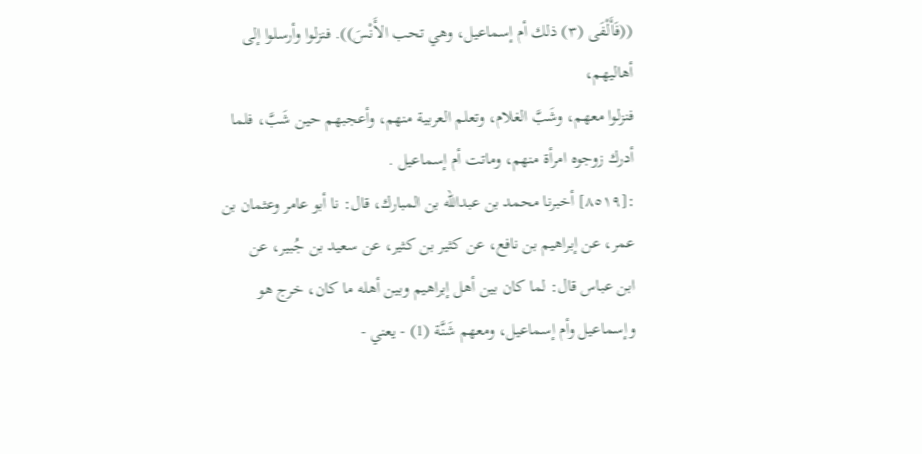((فَأَلْفَى (٣) ذلك أم إسماعيل، وهي تحب الأَنْسَ)). فنزلوا وأرسلوا إلى أهاليهم،
فنزلوا معهم، وشَبَّ الغلام، وتعلم العربية منهم، وأعجبهم حين شَبَّ، فلما
أدرك زوجوه امرأة منهم، وماتت أم إسماعيل .
:[٨٥١٩] أخبرنا محمد بن عبدالله بن المبارك، قال: نا أبو عامر وعثمان بن
عمر، عن إبراهيم بن نافع، عن كثير بن كثير، عن سعيد بن جُبير، عن
ابن عباس قال: لما كان بين أهل إبراهيم وبين أهله ما كان، خرج هو
وإسماعيل وأم إسماعيل، ومعهم شَنَّة (1) - يعني -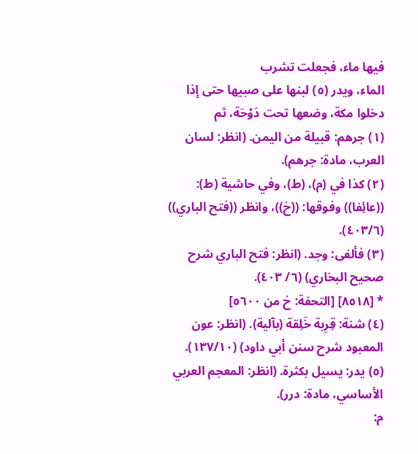فيها ماء، فجعلت تشرب
الماء، ويدر (٥) لبنها على صبيها حتى إذا دخلوا مكة، وضعها تحت دَوْحَة، ثم
(١) جرهم: قبيلة من اليمن. (انظر: لسان العرب، مادة: جرهم).
(٢) كذا في (م)، (ط)، وفي حاشية (ط): ((عائِفا)) وفوقها: ((خ))، وانظر ((فتح الباري)) (٤٠٣/٦).
(٣) فألفى: وجد. (انظر: فتح الباري شرح صحيح البخاري) (٦/ ٤٠٣).
* [٨٥١٨] [التحفة: خ من ٥٦٠٠]
(٤) شنة: قِرِبة خَلِقة (بآلية). (انظر: عون المعبود شرح سنن أبي داود) (١٣٧/١٠).
(٥) يدر: يسيل بكثرة. (انظر: المعجم العربي الأساسي، مادة: درر).
م: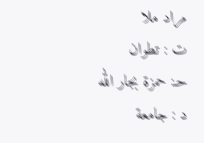مراد ملا
ت : تطوان
حـ: حمزة بجار الله
د : جامعة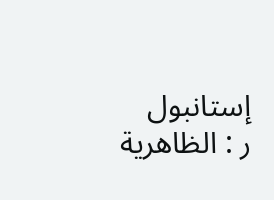إستانبول
ر : الظاهرية